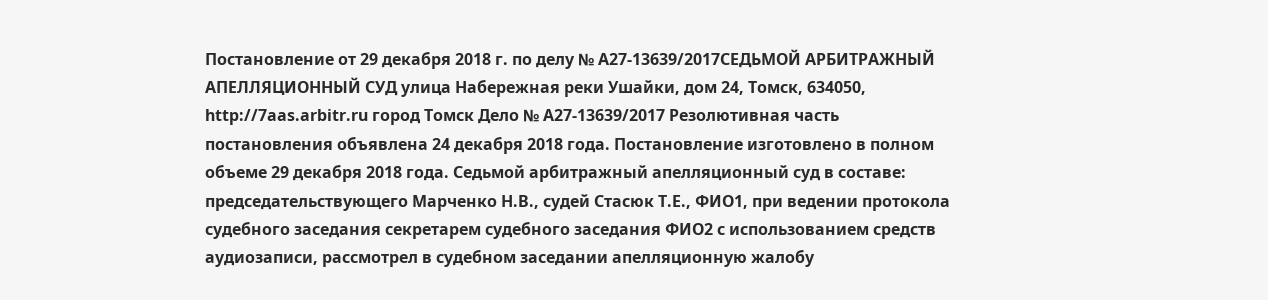Постановление от 29 декабря 2018 г. по делу № А27-13639/2017СЕДЬМОЙ АРБИТРАЖНЫЙ АПЕЛЛЯЦИОННЫЙ СУД улица Набережная реки Ушайки, дом 24, Томск, 634050, http://7aas.arbitr.ru город Томск Дело № А27-13639/2017 Резолютивная часть постановления объявлена 24 декабря 2018 года. Постановление изготовлено в полном объеме 29 декабря 2018 года. Седьмой арбитражный апелляционный суд в составе: председательствующего Марченко Н.В., судей Стасюк Т.Е., ФИО1, при ведении протокола судебного заседания секретарем судебного заседания ФИО2 с использованием средств аудиозаписи, рассмотрел в судебном заседании апелляционную жалобу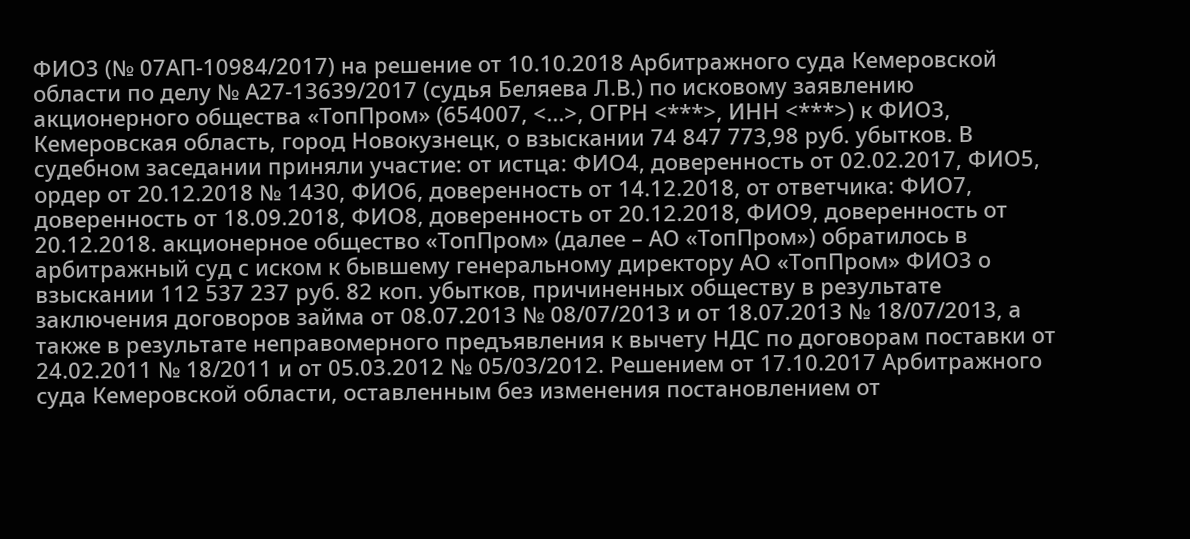ФИО3 (№ 07АП-10984/2017) на решение от 10.10.2018 Арбитражного суда Кемеровской области по делу № А27-13639/2017 (судья Беляева Л.В.) по исковому заявлению акционерного общества «ТопПром» (654007, <...>, ОГРН <***>, ИНН <***>) к ФИО3, Кемеровская область, город Новокузнецк, о взыскании 74 847 773,98 руб. убытков. В судебном заседании приняли участие: от истца: ФИО4, доверенность от 02.02.2017, ФИО5, ордер от 20.12.2018 № 1430, ФИО6, доверенность от 14.12.2018, от ответчика: ФИО7, доверенность от 18.09.2018, ФИО8, доверенность от 20.12.2018, ФИО9, доверенность от 20.12.2018. акционерное общество «ТопПром» (далее – АО «ТопПром») обратилось в арбитражный суд с иском к бывшему генеральному директору АО «ТопПром» ФИО3 о взыскании 112 537 237 руб. 82 коп. убытков, причиненных обществу в результате заключения договоров займа от 08.07.2013 № 08/07/2013 и от 18.07.2013 № 18/07/2013, а также в результате неправомерного предъявления к вычету НДС по договорам поставки от 24.02.2011 № 18/2011 и от 05.03.2012 № 05/03/2012. Решением от 17.10.2017 Арбитражного суда Кемеровской области, оставленным без изменения постановлением от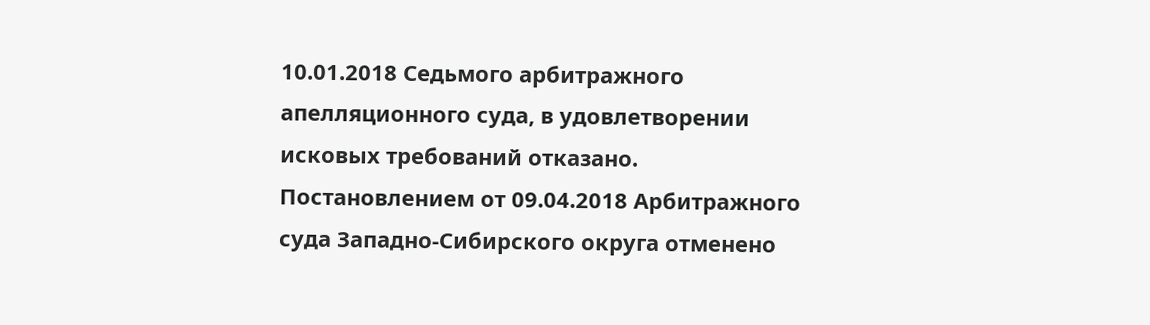10.01.2018 Седьмого арбитражного апелляционного суда, в удовлетворении исковых требований отказано. Постановлением от 09.04.2018 Арбитражного суда Западно-Сибирского округа отменено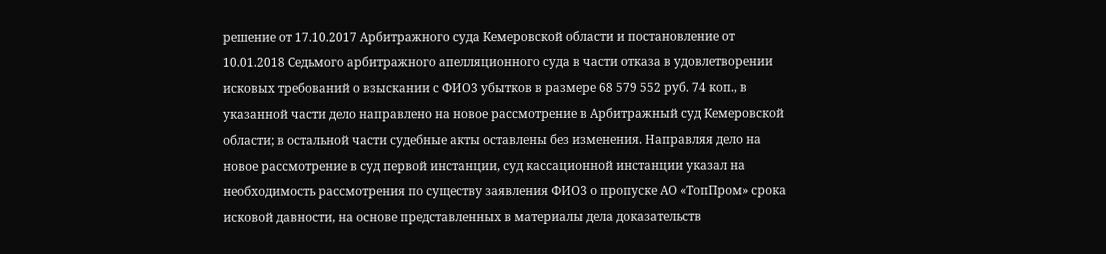решение от 17.10.2017 Арбитражного суда Кемеровской области и постановление от 10.01.2018 Седьмого арбитражного апелляционного суда в части отказа в удовлетворении исковых требований о взыскании с ФИО3 убытков в размере 68 579 552 руб. 74 коп., в указанной части дело направлено на новое рассмотрение в Арбитражный суд Кемеровской области; в остальной части судебные акты оставлены без изменения. Направляя дело на новое рассмотрение в суд первой инстанции, суд кассационной инстанции указал на необходимость рассмотрения по существу заявления ФИО3 о пропуске АО «ТопПром» срока исковой давности, на основе представленных в материалы дела доказательств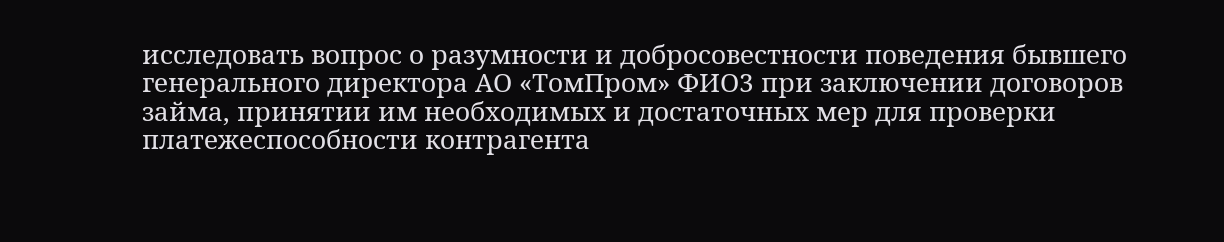исследовать вопрос о разумности и добросовестности поведения бывшего генерального директора АО «ТомПром» ФИО3 при заключении договоров займа, принятии им необходимых и достаточных мер для проверки платежеспособности контрагента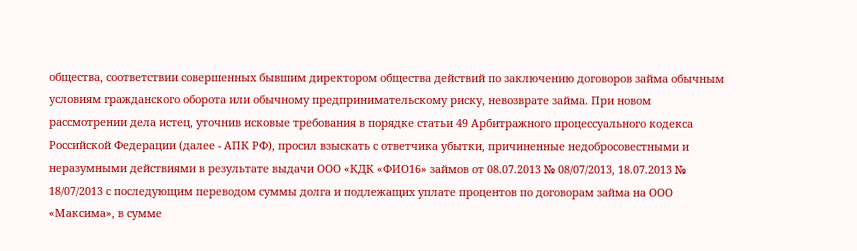общества, соответствии совершенных бывшим директором общества действий по заключению договоров займа обычным условиям гражданского оборота или обычному предпринимательскому риску, невозврате займа. При новом рассмотрении дела истец, уточнив исковые требования в порядке статьи 49 Арбитражного процессуального кодекса Российской Федерации (далее - АПК РФ), просил взыскать с ответчика убытки, причиненные недобросовестными и неразумными действиями в результате выдачи ООО «КДК «ФИО16» займов от 08.07.2013 № 08/07/2013, 18.07.2013 № 18/07/2013 с последующим переводом суммы долга и подлежащих уплате процентов по договорам займа на ООО «Максима», в сумме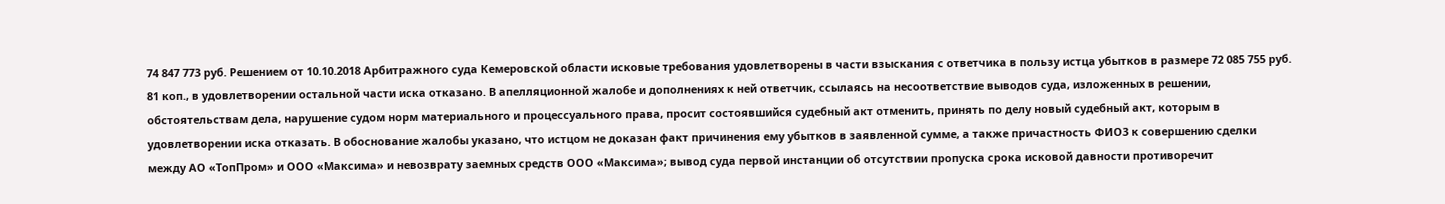74 847 773 руб. Решением от 10.10.2018 Арбитражного суда Кемеровской области исковые требования удовлетворены в части взыскания с ответчика в пользу истца убытков в размере 72 085 755 руб. 81 коп., в удовлетворении остальной части иска отказано. В апелляционной жалобе и дополнениях к ней ответчик, ссылаясь на несоответствие выводов суда, изложенных в решении, обстоятельствам дела, нарушение судом норм материального и процессуального права, просит состоявшийся судебный акт отменить, принять по делу новый судебный акт, которым в удовлетворении иска отказать. В обоснование жалобы указано, что истцом не доказан факт причинения ему убытков в заявленной сумме, а также причастность ФИО3 к совершению сделки между АО «ТопПром» и ООО «Максима» и невозврату заемных средств ООО «Максима»; вывод суда первой инстанции об отсутствии пропуска срока исковой давности противоречит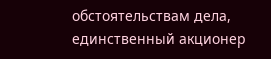обстоятельствам дела, единственный акционер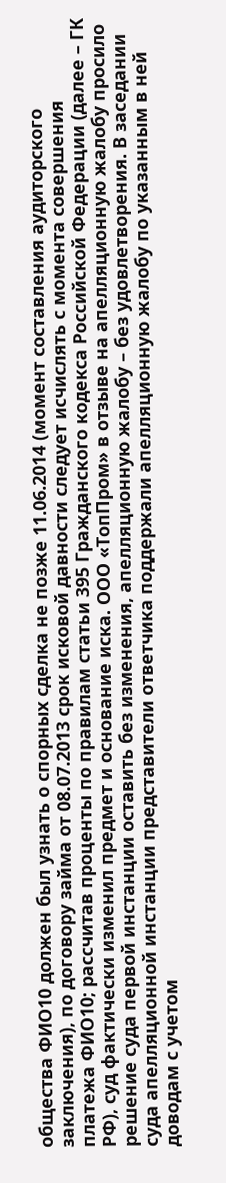общества ФИО10 должен был узнать о спорных сделка не позже 11.06.2014 (момент составления аудиторского заключения), по договору займа от 08.07.2013 срок исковой давности следует исчислять с момента совершения платежа ФИО10; рассчитав проценты по правилам статьи 395 Гражданского кодекса Российской Федерации (далее – ГК РФ), суд фактически изменил предмет и основание иска. ООО «ТопПром» в отзыве на апелляционную жалобу просило решение суда первой инстанции оставить без изменения, апелляционную жалобу – без удовлетворения. В заседании суда апелляционной инстанции представители ответчика поддержали апелляционную жалобу по указанным в ней доводам с учетом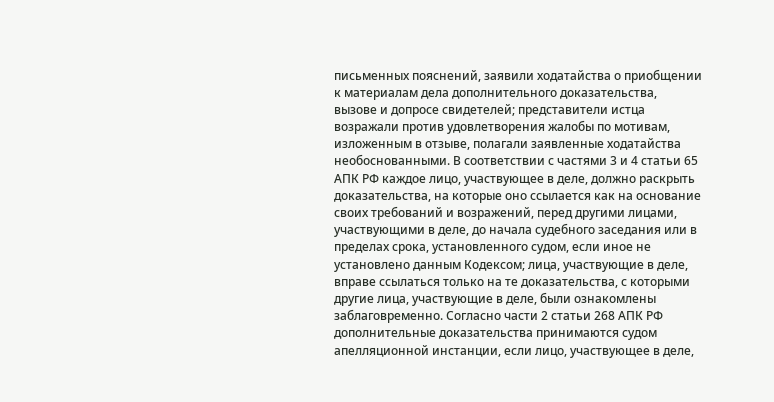письменных пояснений, заявили ходатайства о приобщении к материалам дела дополнительного доказательства, вызове и допросе свидетелей; представители истца возражали против удовлетворения жалобы по мотивам, изложенным в отзыве, полагали заявленные ходатайства необоснованными. В соответствии с частями 3 и 4 статьи 65 АПК РФ каждое лицо, участвующее в деле, должно раскрыть доказательства, на которые оно ссылается как на основание своих требований и возражений, перед другими лицами, участвующими в деле, до начала судебного заседания или в пределах срока, установленного судом, если иное не установлено данным Кодексом; лица, участвующие в деле, вправе ссылаться только на те доказательства, с которыми другие лица, участвующие в деле, были ознакомлены заблаговременно. Согласно части 2 статьи 268 АПК РФ дополнительные доказательства принимаются судом апелляционной инстанции, если лицо, участвующее в деле,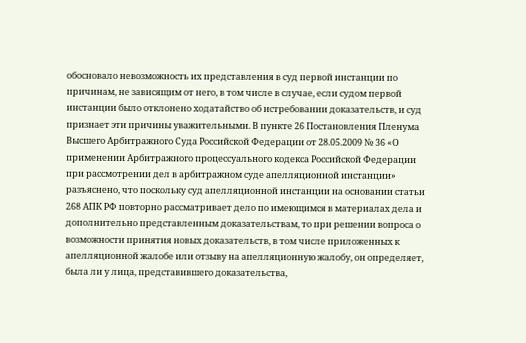обосновало невозможность их представления в суд первой инстанции по причинам, не зависящим от него, в том числе в случае, если судом первой инстанции было отклонено ходатайство об истребовании доказательств, и суд признает эти причины уважительными. В пункте 26 Постановления Пленума Высшего Арбитражного Суда Российской Федерации от 28.05.2009 № 36 «О применении Арбитражного процессуального кодекса Российской Федерации при рассмотрении дел в арбитражном суде апелляционной инстанции» разъяснено, что поскольку суд апелляционной инстанции на основании статьи 268 АПК РФ повторно рассматривает дело по имеющимся в материалах дела и дополнительно представленным доказательствам, то при решении вопроса о возможности принятия новых доказательств, в том числе приложенных к апелляционной жалобе или отзыву на апелляционную жалобу, он определяет, была ли у лица, представившего доказательства,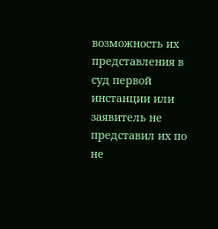возможность их представления в суд первой инстанции или заявитель не представил их по не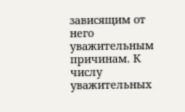зависящим от него уважительным причинам. К числу уважительных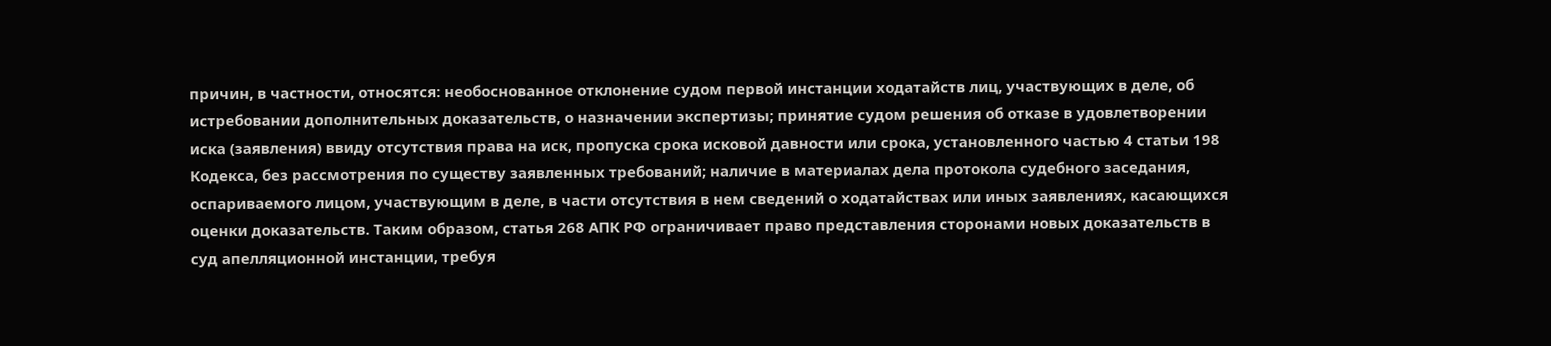причин, в частности, относятся: необоснованное отклонение судом первой инстанции ходатайств лиц, участвующих в деле, об истребовании дополнительных доказательств, о назначении экспертизы; принятие судом решения об отказе в удовлетворении иска (заявления) ввиду отсутствия права на иск, пропуска срока исковой давности или срока, установленного частью 4 статьи 198 Кодекса, без рассмотрения по существу заявленных требований; наличие в материалах дела протокола судебного заседания, оспариваемого лицом, участвующим в деле, в части отсутствия в нем сведений о ходатайствах или иных заявлениях, касающихся оценки доказательств. Таким образом, статья 268 АПК РФ ограничивает право представления сторонами новых доказательств в суд апелляционной инстанции, требуя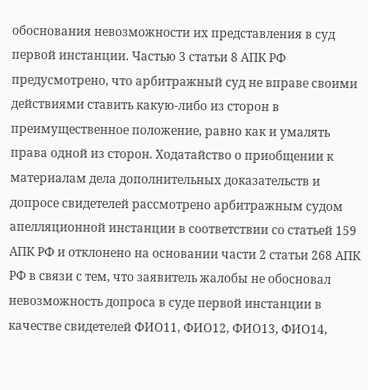обоснования невозможности их представления в суд первой инстанции. Частью 3 статьи 8 АПК РФ предусмотрено, что арбитражный суд не вправе своими действиями ставить какую-либо из сторон в преимущественное положение, равно как и умалять права одной из сторон. Ходатайство о приобщении к материалам дела дополнительных доказательств и допросе свидетелей рассмотрено арбитражным судом апелляционной инстанции в соответствии со статьей 159 АПК РФ и отклонено на основании части 2 статьи 268 АПК РФ в связи с тем, что заявитель жалобы не обосновал невозможность допроса в суде первой инстанции в качестве свидетелей ФИО11, ФИО12, ФИО13, ФИО14,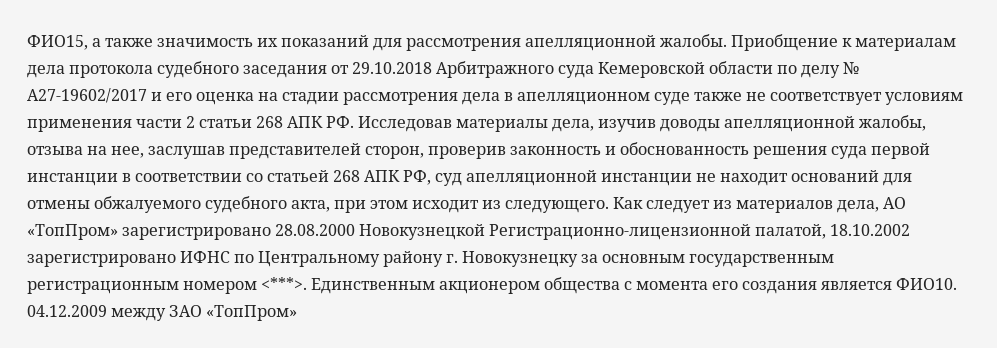ФИО15, а также значимость их показаний для рассмотрения апелляционной жалобы. Приобщение к материалам дела протокола судебного заседания от 29.10.2018 Арбитражного суда Кемеровской области по делу № А27-19602/2017 и его оценка на стадии рассмотрения дела в апелляционном суде также не соответствует условиям применения части 2 статьи 268 АПК РФ. Исследовав материалы дела, изучив доводы апелляционной жалобы, отзыва на нее, заслушав представителей сторон, проверив законность и обоснованность решения суда первой инстанции в соответствии со статьей 268 АПК РФ, суд апелляционной инстанции не находит оснований для отмены обжалуемого судебного акта, при этом исходит из следующего. Как следует из материалов дела, АО «ТопПром» зарегистрировано 28.08.2000 Новокузнецкой Регистрационно-лицензионной палатой, 18.10.2002 зарегистрировано ИФНС по Центральному району г. Новокузнецку за основным государственным регистрационным номером <***>. Единственным акционером общества с момента его создания является ФИО10. 04.12.2009 между ЗАО «ТопПром»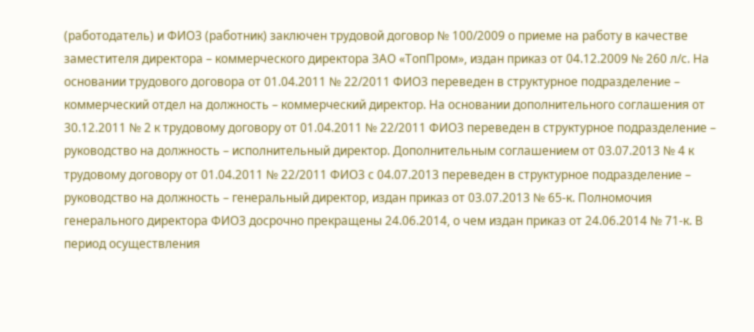(работодатель) и ФИО3 (работник) заключен трудовой договор № 100/2009 о приеме на работу в качестве заместителя директора – коммерческого директора ЗАО «ТопПром», издан приказ от 04.12.2009 № 260 л/с. На основании трудового договора от 01.04.2011 № 22/2011 ФИО3 переведен в структурное подразделение – коммерческий отдел на должность – коммерческий директор. На основании дополнительного соглашения от 30.12.2011 № 2 к трудовому договору от 01.04.2011 № 22/2011 ФИО3 переведен в структурное подразделение – руководство на должность – исполнительный директор. Дополнительным соглашением от 03.07.2013 № 4 к трудовому договору от 01.04.2011 № 22/2011 ФИО3 с 04.07.2013 переведен в структурное подразделение – руководство на должность – генеральный директор, издан приказ от 03.07.2013 № 65-к. Полномочия генерального директора ФИО3 досрочно прекращены 24.06.2014, о чем издан приказ от 24.06.2014 № 71-к. В период осуществления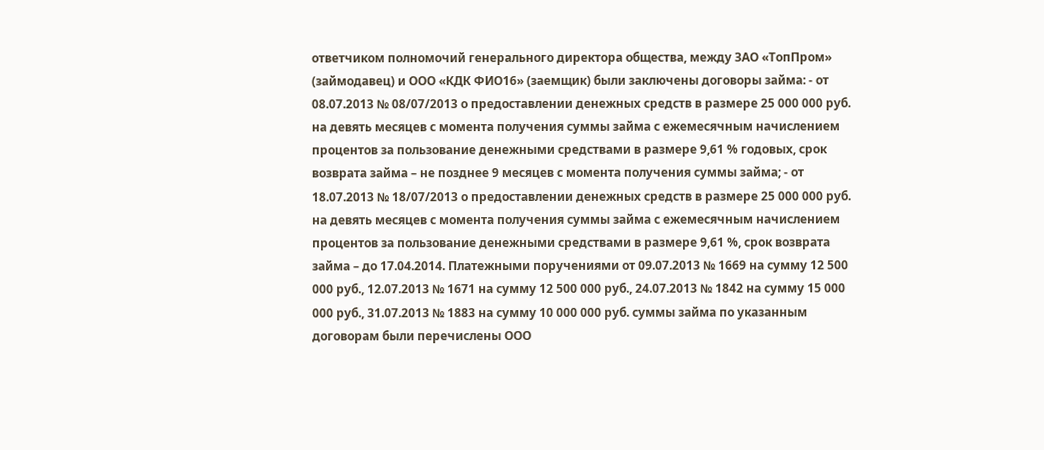ответчиком полномочий генерального директора общества, между ЗАО «ТопПром» (займодавец) и ООО «КДК ФИО16» (заемщик) были заключены договоры займа: - от 08.07.2013 № 08/07/2013 о предоставлении денежных средств в размере 25 000 000 руб. на девять месяцев с момента получения суммы займа с ежемесячным начислением процентов за пользование денежными средствами в размере 9,61 % годовых, срок возврата займа – не позднее 9 месяцев с момента получения суммы займа; - от 18.07.2013 № 18/07/2013 о предоставлении денежных средств в размере 25 000 000 руб. на девять месяцев с момента получения суммы займа с ежемесячным начислением процентов за пользование денежными средствами в размере 9,61 %, срок возврата займа – до 17.04.2014. Платежными поручениями от 09.07.2013 № 1669 на сумму 12 500 000 руб., 12.07.2013 № 1671 на сумму 12 500 000 руб., 24.07.2013 № 1842 на сумму 15 000 000 руб., 31.07.2013 № 1883 на сумму 10 000 000 руб. суммы займа по указанным договорам были перечислены ООО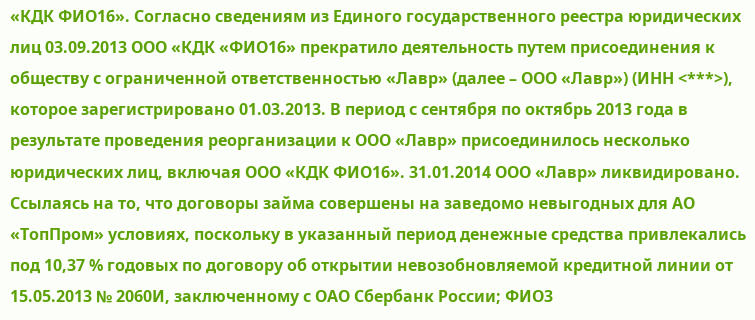«КДК ФИО16». Согласно сведениям из Единого государственного реестра юридических лиц 03.09.2013 ООО «КДК «ФИО16» прекратило деятельность путем присоединения к обществу с ограниченной ответственностью «Лавр» (далее – ООО «Лавр») (ИНН <***>), которое зарегистрировано 01.03.2013. В период с сентября по октябрь 2013 года в результате проведения реорганизации к ООО «Лавр» присоединилось несколько юридических лиц, включая ООО «КДК ФИО16». 31.01.2014 ООО «Лавр» ликвидировано. Ссылаясь на то, что договоры займа совершены на заведомо невыгодных для АО «ТопПром» условиях, поскольку в указанный период денежные средства привлекались под 10,37 % годовых по договору об открытии невозобновляемой кредитной линии от 15.05.2013 № 2060И, заключенному с ОАО Сбербанк России; ФИО3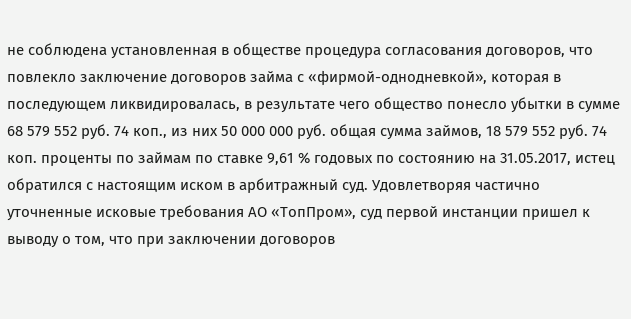не соблюдена установленная в обществе процедура согласования договоров, что повлекло заключение договоров займа с «фирмой-однодневкой», которая в последующем ликвидировалась, в результате чего общество понесло убытки в сумме 68 579 552 руб. 74 коп., из них 50 000 000 руб. общая сумма займов, 18 579 552 руб. 74 коп. проценты по займам по ставке 9,61 % годовых по состоянию на 31.05.2017, истец обратился с настоящим иском в арбитражный суд. Удовлетворяя частично уточненные исковые требования АО «ТопПром», суд первой инстанции пришел к выводу о том, что при заключении договоров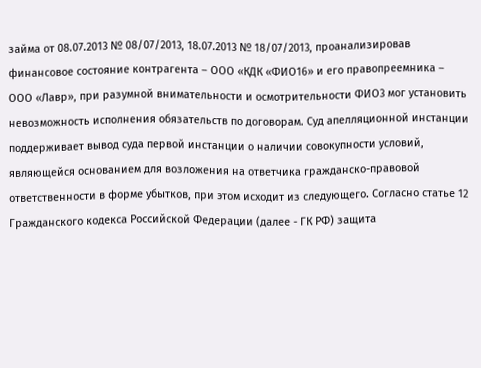займа от 08.07.2013 № 08/07/2013, 18.07.2013 № 18/07/2013, проанализировав финансовое состояние контрагента – ООО «КДК «ФИО16» и его правопреемника – ООО «Лавр», при разумной внимательности и осмотрительности ФИО3 мог установить невозможность исполнения обязательств по договорам. Суд апелляционной инстанции поддерживает вывод суда первой инстанции о наличии совокупности условий, являющейся основанием для возложения на ответчика гражданско-правовой ответственности в форме убытков, при этом исходит из следующего. Согласно статье 12 Гражданского кодекса Российской Федерации (далее - ГК РФ) защита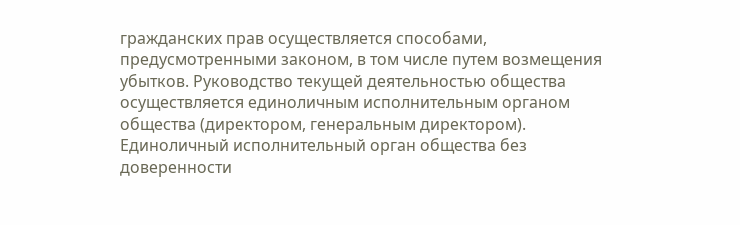гражданских прав осуществляется способами, предусмотренными законом, в том числе путем возмещения убытков. Руководство текущей деятельностью общества осуществляется единоличным исполнительным органом общества (директором, генеральным директором). Единоличный исполнительный орган общества без доверенности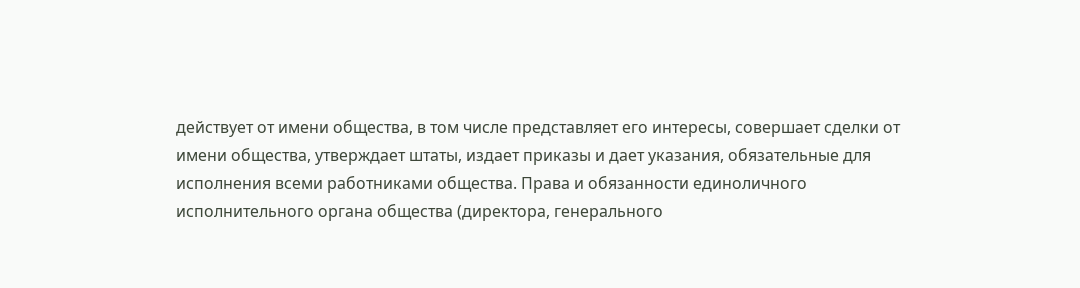действует от имени общества, в том числе представляет его интересы, совершает сделки от имени общества, утверждает штаты, издает приказы и дает указания, обязательные для исполнения всеми работниками общества. Права и обязанности единоличного исполнительного органа общества (директора, генерального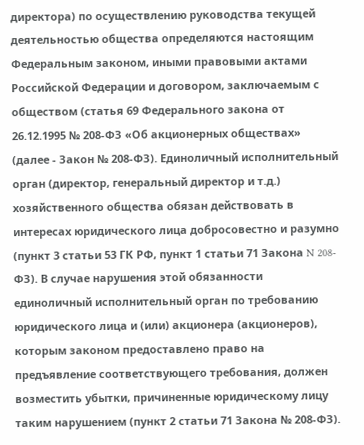директора) по осуществлению руководства текущей деятельностью общества определяются настоящим Федеральным законом, иными правовыми актами Российской Федерации и договором, заключаемым с обществом (статья 69 Федерального закона от 26.12.1995 № 208-ФЗ «Об акционерных обществах» (далее - Закон № 208-ФЗ). Единоличный исполнительный орган (директор, генеральный директор и т.д.) хозяйственного общества обязан действовать в интересах юридического лица добросовестно и разумно (пункт 3 статьи 53 ГК РФ, пункт 1 статьи 71 Закона N 208-ФЗ). В случае нарушения этой обязанности единоличный исполнительный орган по требованию юридического лица и (или) акционера (акционеров), которым законом предоставлено право на предъявление соответствующего требования, должен возместить убытки, причиненные юридическому лицу таким нарушением (пункт 2 статьи 71 Закона № 208-ФЗ).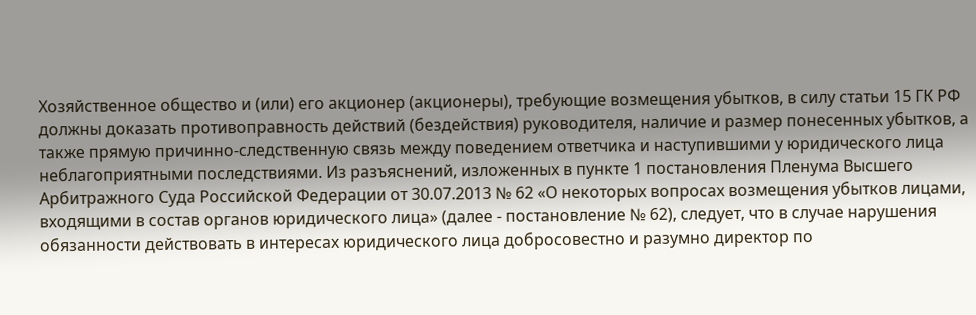Хозяйственное общество и (или) его акционер (акционеры), требующие возмещения убытков, в силу статьи 15 ГК РФ должны доказать противоправность действий (бездействия) руководителя, наличие и размер понесенных убытков, а также прямую причинно-следственную связь между поведением ответчика и наступившими у юридического лица неблагоприятными последствиями. Из разъяснений, изложенных в пункте 1 постановления Пленума Высшего Арбитражного Суда Российской Федерации от 30.07.2013 № 62 «О некоторых вопросах возмещения убытков лицами, входящими в состав органов юридического лица» (далее - постановление № 62), следует, что в случае нарушения обязанности действовать в интересах юридического лица добросовестно и разумно директор по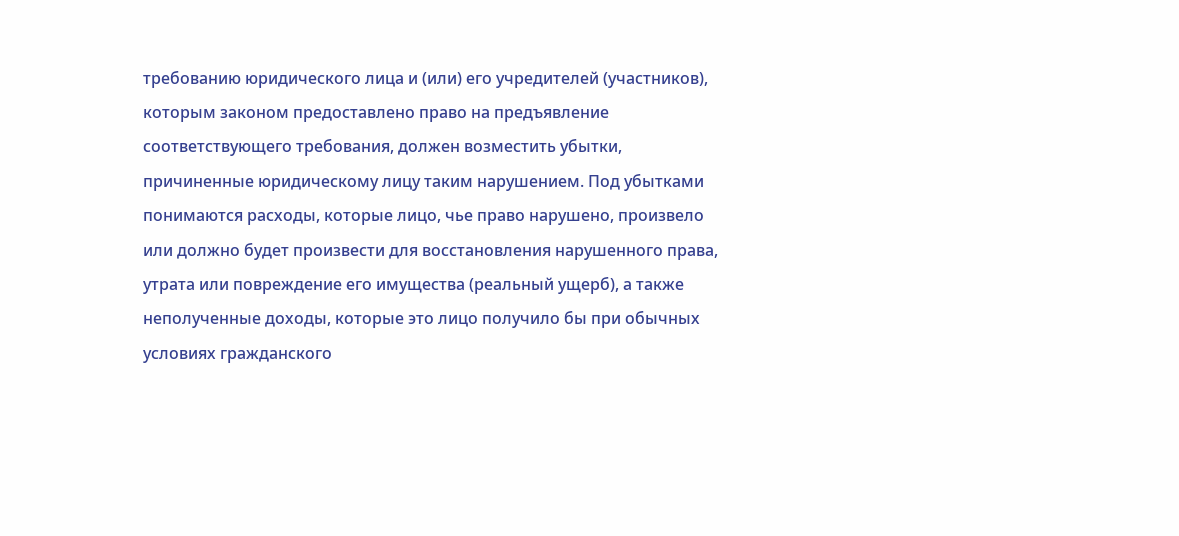требованию юридического лица и (или) его учредителей (участников), которым законом предоставлено право на предъявление соответствующего требования, должен возместить убытки, причиненные юридическому лицу таким нарушением. Под убытками понимаются расходы, которые лицо, чье право нарушено, произвело или должно будет произвести для восстановления нарушенного права, утрата или повреждение его имущества (реальный ущерб), а также неполученные доходы, которые это лицо получило бы при обычных условиях гражданского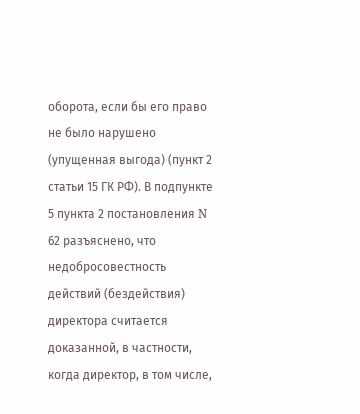оборота, если бы его право не было нарушено (упущенная выгода) (пункт 2 статьи 15 ГК РФ). В подпункте 5 пункта 2 постановления N 62 разъяснено, что недобросовестность действий (бездействия) директора считается доказанной, в частности, когда директор, в том числе,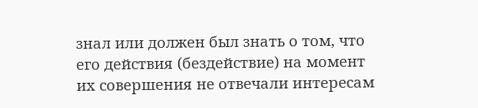знал или должен был знать о том, что его действия (бездействие) на момент их совершения не отвечали интересам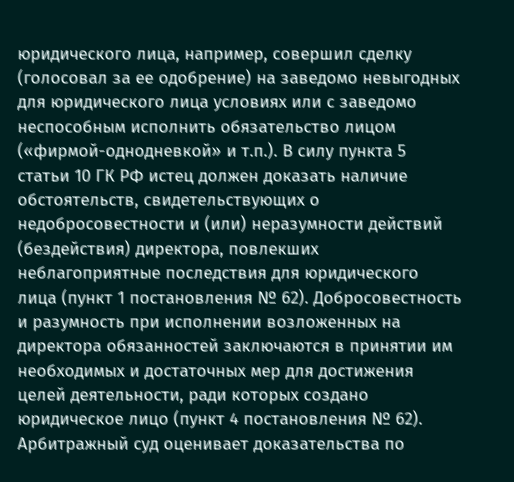юридического лица, например, совершил сделку (голосовал за ее одобрение) на заведомо невыгодных для юридического лица условиях или с заведомо неспособным исполнить обязательство лицом («фирмой-однодневкой» и т.п.). В силу пункта 5 статьи 10 ГК РФ истец должен доказать наличие обстоятельств, свидетельствующих о недобросовестности и (или) неразумности действий (бездействия) директора, повлекших неблагоприятные последствия для юридического лица (пункт 1 постановления № 62). Добросовестность и разумность при исполнении возложенных на директора обязанностей заключаются в принятии им необходимых и достаточных мер для достижения целей деятельности, ради которых создано юридическое лицо (пункт 4 постановления № 62). Арбитражный суд оценивает доказательства по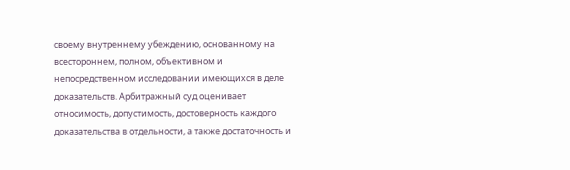своему внутреннему убеждению, основанному на всестороннем, полном, объективном и непосредственном исследовании имеющихся в деле доказательств. Арбитражный суд оценивает относимость, допустимость, достоверность каждого доказательства в отдельности, а также достаточность и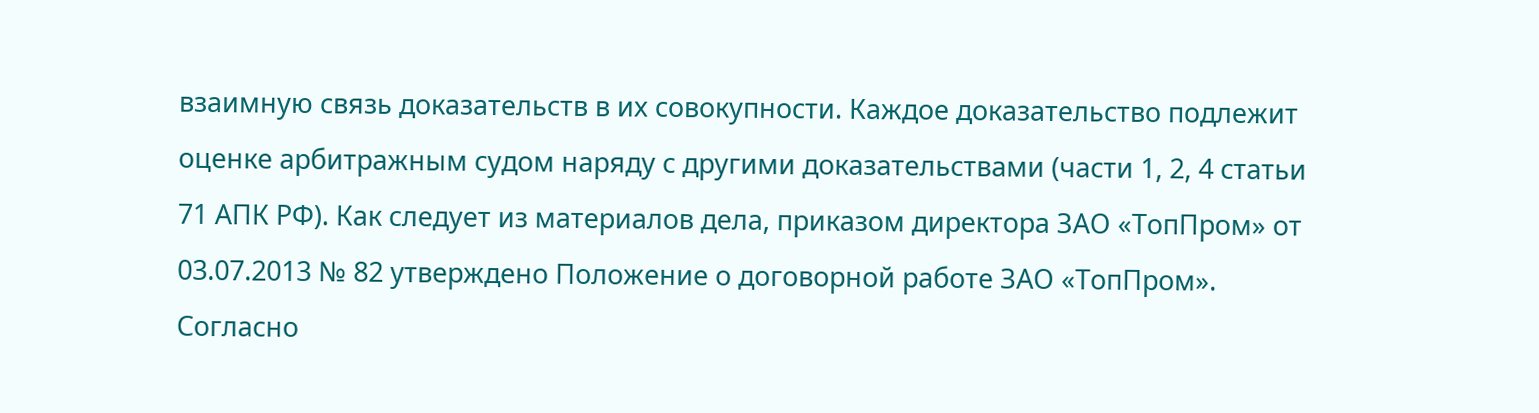взаимную связь доказательств в их совокупности. Каждое доказательство подлежит оценке арбитражным судом наряду с другими доказательствами (части 1, 2, 4 статьи 71 АПК РФ). Как следует из материалов дела, приказом директора ЗАО «ТопПром» от 03.07.2013 № 82 утверждено Положение о договорной работе ЗАО «ТопПром». Согласно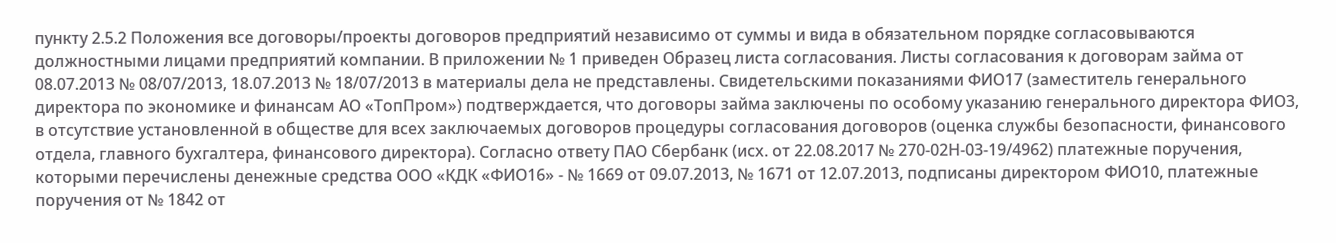пункту 2.5.2 Положения все договоры/проекты договоров предприятий независимо от суммы и вида в обязательном порядке согласовываются должностными лицами предприятий компании. В приложении № 1 приведен Образец листа согласования. Листы согласования к договорам займа от 08.07.2013 № 08/07/2013, 18.07.2013 № 18/07/2013 в материалы дела не представлены. Свидетельскими показаниями ФИО17 (заместитель генерального директора по экономике и финансам АО «ТопПром») подтверждается, что договоры займа заключены по особому указанию генерального директора ФИО3, в отсутствие установленной в обществе для всех заключаемых договоров процедуры согласования договоров (оценка службы безопасности, финансового отдела, главного бухгалтера, финансового директора). Согласно ответу ПАО Сбербанк (исх. от 22.08.2017 № 270-02Н-03-19/4962) платежные поручения, которыми перечислены денежные средства ООО «КДК «ФИО16» - № 1669 от 09.07.2013, № 1671 от 12.07.2013, подписаны директором ФИО10, платежные поручения от № 1842 от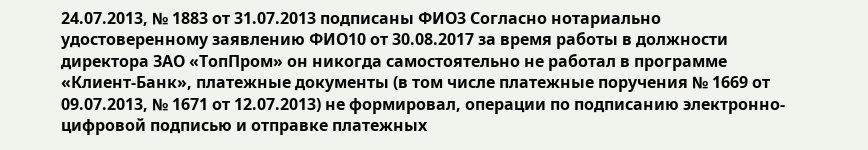24.07.2013, № 1883 от 31.07.2013 подписаны ФИО3 Согласно нотариально удостоверенному заявлению ФИО10 от 30.08.2017 за время работы в должности директора ЗАО «ТопПром» он никогда самостоятельно не работал в программе «Клиент-Банк», платежные документы (в том числе платежные поручения № 1669 от 09.07.2013, № 1671 от 12.07.2013) не формировал, операции по подписанию электронно-цифровой подписью и отправке платежных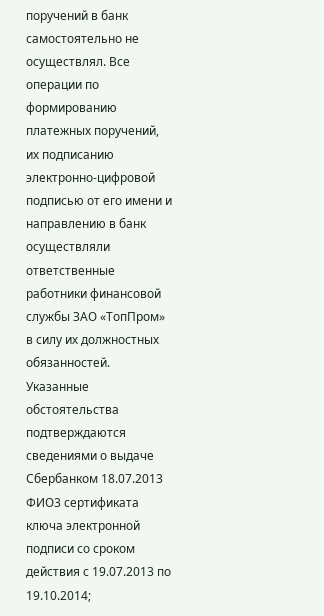поручений в банк самостоятельно не осуществлял. Все операции по формированию платежных поручений, их подписанию электронно-цифровой подписью от его имени и направлению в банк осуществляли ответственные работники финансовой службы ЗАО «ТопПром» в силу их должностных обязанностей. Указанные обстоятельства подтверждаются сведениями о выдаче Сбербанком 18.07.2013 ФИО3 сертификата ключа электронной подписи со сроком действия с 19.07.2013 по 19.10.2014;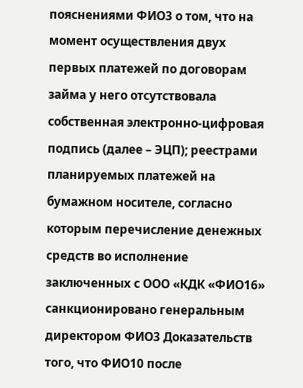пояснениями ФИО3 о том, что на момент осуществления двух первых платежей по договорам займа у него отсутствовала собственная электронно-цифровая подпись (далее – ЭЦП); реестрами планируемых платежей на бумажном носителе, согласно которым перечисление денежных средств во исполнение заключенных с ООО «КДК «ФИО16» санкционировано генеральным директором ФИО3 Доказательств того, что ФИО10 после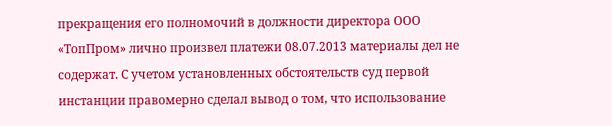прекращения его полномочий в должности директора ООО «ТопПром» лично произвел платежи 08.07.2013 материалы дел не содержат. С учетом установленных обстоятельств суд первой инстанции правомерно сделал вывод о том, что использование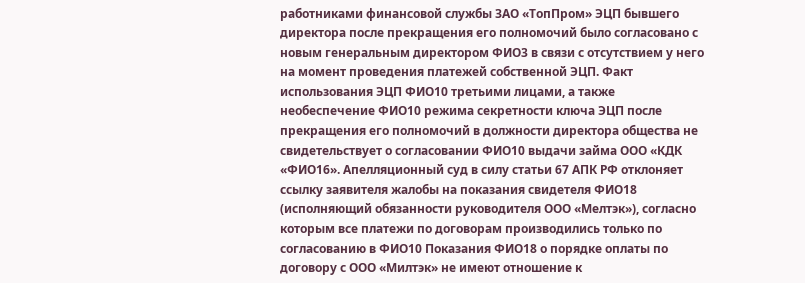работниками финансовой службы ЗАО «ТопПром» ЭЦП бывшего директора после прекращения его полномочий было согласовано с новым генеральным директором ФИО3 в связи с отсутствием у него на момент проведения платежей собственной ЭЦП. Факт использования ЭЦП ФИО10 третьими лицами, а также необеспечение ФИО10 режима секретности ключа ЭЦП после прекращения его полномочий в должности директора общества не свидетельствует о согласовании ФИО10 выдачи займа ООО «КДК «ФИО16». Апелляционный суд в силу статьи 67 АПК РФ отклоняет ссылку заявителя жалобы на показания свидетеля ФИО18 (исполняющий обязанности руководителя ООО «Мелтэк»), согласно которым все платежи по договорам производились только по согласованию в ФИО10 Показания ФИО18 о порядке оплаты по договору с ООО «Милтэк» не имеют отношение к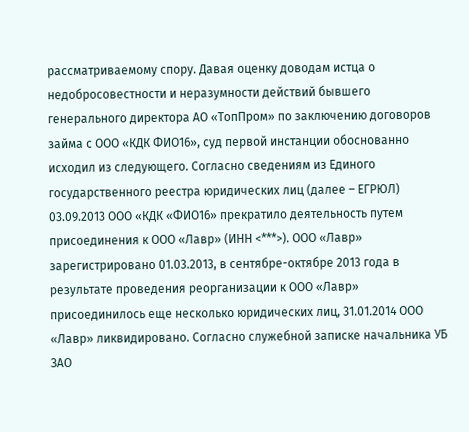рассматриваемому спору. Давая оценку доводам истца о недобросовестности и неразумности действий бывшего генерального директора АО «ТопПром» по заключению договоров займа с ООО «КДК ФИО16», суд первой инстанции обоснованно исходил из следующего. Согласно сведениям из Единого государственного реестра юридических лиц (далее – ЕГРЮЛ) 03.09.2013 ООО «КДК «ФИО16» прекратило деятельность путем присоединения к ООО «Лавр» (ИНН <***>). ООО «Лавр» зарегистрировано 01.03.2013, в сентябре-октябре 2013 года в результате проведения реорганизации к ООО «Лавр» присоединилось еще несколько юридических лиц, 31.01.2014 ООО «Лавр» ликвидировано. Согласно служебной записке начальника УБ ЗАО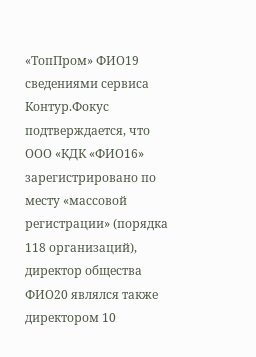«ТопПром» ФИО19 сведениями сервиса Контур.Фокус подтверждается, что ООО «КДК «ФИО16» зарегистрировано по месту «массовой регистрации» (порядка 118 организаций), директор общества ФИО20 являлся также директором 10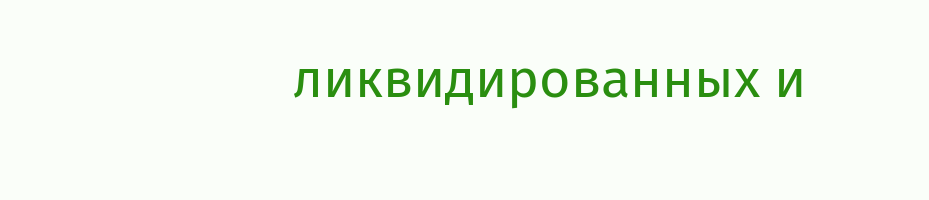ликвидированных и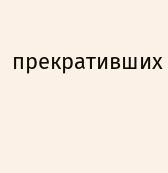прекративших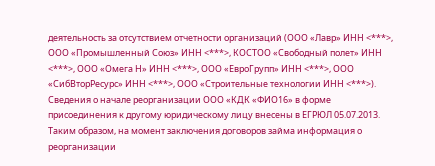деятельность за отсутствием отчетности организаций (ООО «Лавр» ИНН <***>, ООО «Промышленный Союз» ИНН <***>, КОСТОО «Свободный полет» ИНН <***>, ООО «Омега Н» ИНН <***>, ООО «ЕвроГрупп» ИНН <***>, ООО «СибВторРесурс» ИНН <***>, ООО «Строительные технологии ИНН <***>). Сведения о начале реорганизации ООО «КДК «ФИО16» в форме присоединения к другому юридическому лицу внесены в ЕГРЮЛ 05.07.2013. Таким образом, на момент заключения договоров займа информация о реорганизации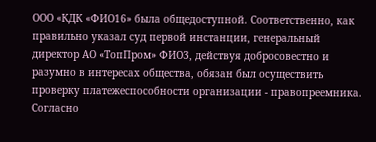ООО «КДК «ФИО16» была общедоступной. Соответственно, как правильно указал суд первой инстанции, генеральный директор АО «ТопПром» ФИО3, действуя добросовестно и разумно в интересах общества, обязан был осуществить проверку платежеспособности организации - правопреемника. Согласно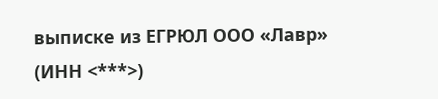выписке из ЕГРЮЛ ООО «Лавр» (ИНН <***>)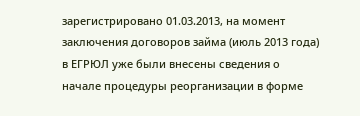зарегистрировано 01.03.2013, на момент заключения договоров займа (июль 2013 года) в ЕГРЮЛ уже были внесены сведения о начале процедуры реорганизации в форме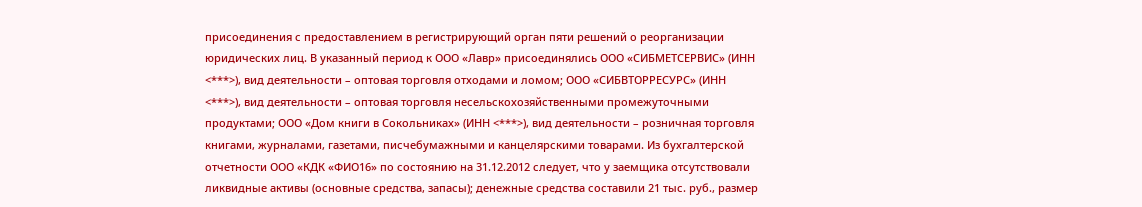присоединения с предоставлением в регистрирующий орган пяти решений о реорганизации юридических лиц. В указанный период к ООО «Лавр» присоединялись ООО «СИБМЕТСЕРВИС» (ИНН <***>), вид деятельности – оптовая торговля отходами и ломом; ООО «СИБВТОРРЕСУРС» (ИНН <***>), вид деятельности – оптовая торговля несельскохозяйственными промежуточными продуктами; ООО «Дом книги в Сокольниках» (ИНН <***>), вид деятельности – розничная торговля книгами, журналами, газетами, писчебумажными и канцелярскими товарами. Из бухгалтерской отчетности ООО «КДК «ФИО16» по состоянию на 31.12.2012 следует, что у заемщика отсутствовали ликвидные активы (основные средства, запасы); денежные средства составили 21 тыс. руб., размер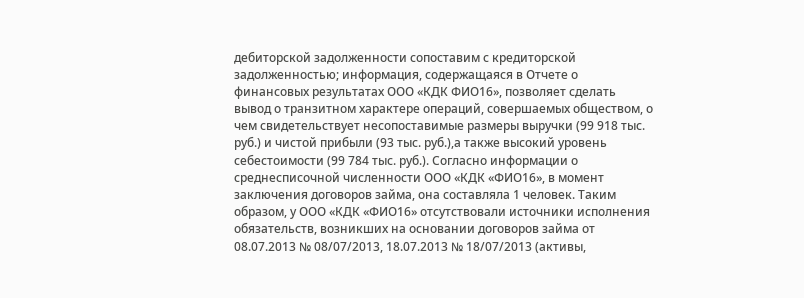дебиторской задолженности сопоставим с кредиторской задолженностью; информация, содержащаяся в Отчете о финансовых результатах ООО «КДК ФИО16», позволяет сделать вывод о транзитном характере операций, совершаемых обществом, о чем свидетельствует несопоставимые размеры выручки (99 918 тыс. руб.) и чистой прибыли (93 тыс. руб.),а также высокий уровень себестоимости (99 784 тыс. руб.). Согласно информации о среднесписочной численности ООО «КДК «ФИО16», в момент заключения договоров займа, она составляла 1 человек. Таким образом, у ООО «КДК «ФИО16» отсутствовали источники исполнения обязательств, возникших на основании договоров займа от 08.07.2013 № 08/07/2013, 18.07.2013 № 18/07/2013 (активы,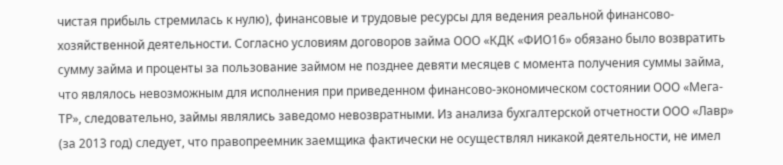чистая прибыль стремилась к нулю), финансовые и трудовые ресурсы для ведения реальной финансово-хозяйственной деятельности. Согласно условиям договоров займа ООО «КДК «ФИО16» обязано было возвратить сумму займа и проценты за пользование займом не позднее девяти месяцев с момента получения суммы займа, что являлось невозможным для исполнения при приведенном финансово-экономическом состоянии ООО «Мега-ТР», следовательно, займы являлись заведомо невозвратными. Из анализа бухгалтерской отчетности ООО «Лавр» (за 2013 год) следует, что правопреемник заемщика фактически не осуществлял никакой деятельности, не имел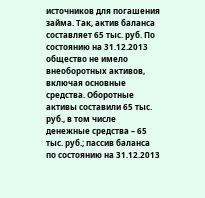источников для погашения займа. Так, актив баланса составляет 65 тыс. руб. По состоянию на 31.12.2013 общество не имело внеоборотных активов, включая основные средства. Оборотные активы составили 65 тыс. руб., в том числе денежные средства – 65 тыс. руб.; пассив баланса по состоянию на 31.12.2013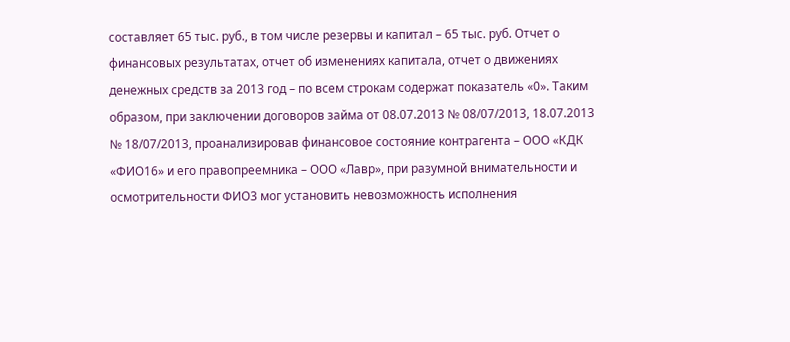составляет 65 тыс. руб., в том числе резервы и капитал – 65 тыс. руб. Отчет о финансовых результатах, отчет об изменениях капитала, отчет о движениях денежных средств за 2013 год – по всем строкам содержат показатель «0». Таким образом, при заключении договоров займа от 08.07.2013 № 08/07/2013, 18.07.2013 № 18/07/2013, проанализировав финансовое состояние контрагента – ООО «КДК «ФИО16» и его правопреемника – ООО «Лавр», при разумной внимательности и осмотрительности ФИО3 мог установить невозможность исполнения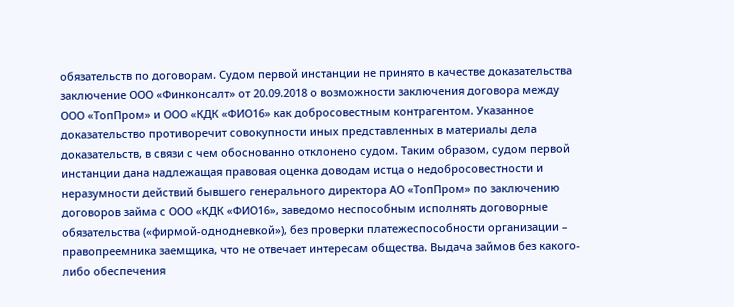обязательств по договорам. Судом первой инстанции не принято в качестве доказательства заключение ООО «Финконсалт» от 20.09.2018 о возможности заключения договора между ООО «ТопПром» и ООО «КДК «ФИО16» как добросовестным контрагентом. Указанное доказательство противоречит совокупности иных представленных в материалы дела доказательств, в связи с чем обоснованно отклонено судом. Таким образом, судом первой инстанции дана надлежащая правовая оценка доводам истца о недобросовестности и неразумности действий бывшего генерального директора АО «ТопПром» по заключению договоров займа с ООО «КДК «ФИО16», заведомо неспособным исполнять договорные обязательства («фирмой-однодневкой»), без проверки платежеспособности организации – правопреемника заемщика, что не отвечает интересам общества. Выдача займов без какого-либо обеспечения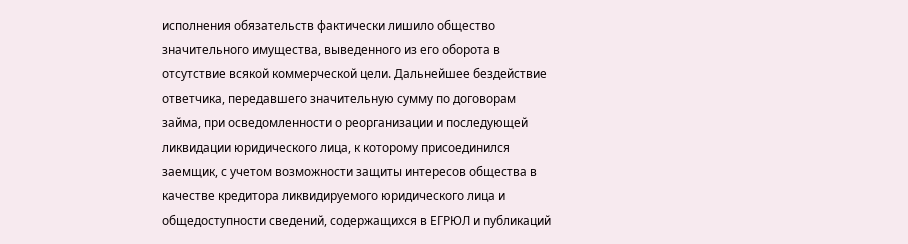исполнения обязательств фактически лишило общество значительного имущества, выведенного из его оборота в отсутствие всякой коммерческой цели. Дальнейшее бездействие ответчика, передавшего значительную сумму по договорам займа, при осведомленности о реорганизации и последующей ликвидации юридического лица, к которому присоединился заемщик, с учетом возможности защиты интересов общества в качестве кредитора ликвидируемого юридического лица и общедоступности сведений, содержащихся в ЕГРЮЛ и публикаций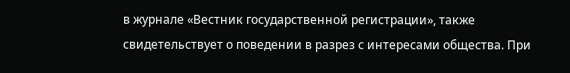в журнале «Вестник государственной регистрации», также свидетельствует о поведении в разрез с интересами общества. При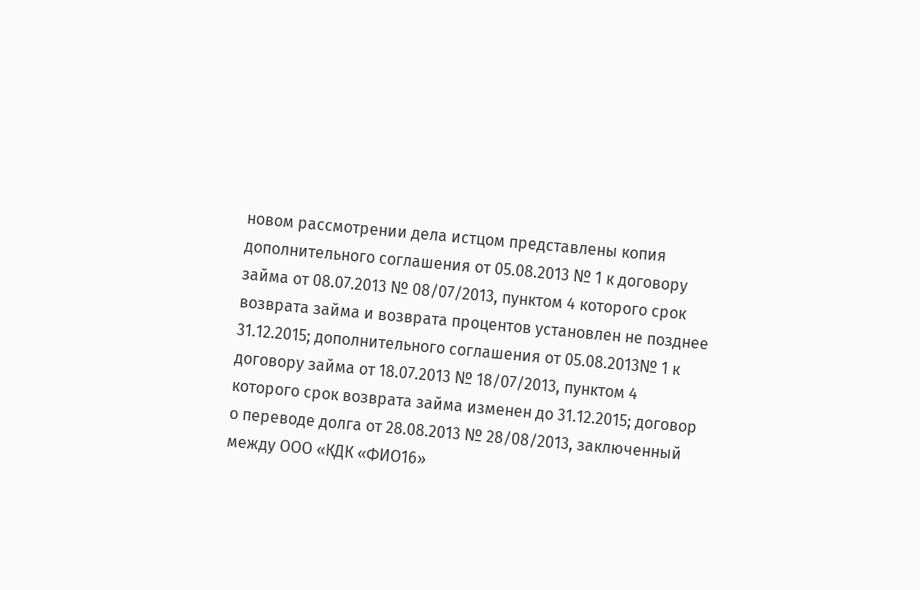новом рассмотрении дела истцом представлены копия дополнительного соглашения от 05.08.2013 № 1 к договору займа от 08.07.2013 № 08/07/2013, пунктом 4 которого срок возврата займа и возврата процентов установлен не позднее 31.12.2015; дополнительного соглашения от 05.08.2013№ 1 к договору займа от 18.07.2013 № 18/07/2013, пунктом 4 которого срок возврата займа изменен до 31.12.2015; договор о переводе долга от 28.08.2013 № 28/08/2013, заключенный между ООО «КДК «ФИО16»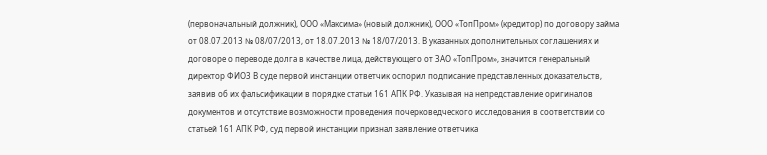(первоначальный должник), ООО «Максима» (новый должник), ООО «ТопПром» (кредитор) по договору займа от 08.07.2013 № 08/07/2013, от 18.07.2013 № 18/07/2013. В указанных дополнительных соглашениях и договоре о переводе долга в качестве лица, действующего от ЗАО «ТопПром», значится генеральный директор ФИО3 В суде первой инстанции ответчик оспорил подписание представленных доказательств, заявив об их фальсификации в порядке статьи 161 АПК РФ. Указывая на непредставление оригиналов документов и отсутствие возможности проведения почерковедческого исследования в соответствии со статьей 161 АПК РФ, суд первой инстанции признал заявление ответчика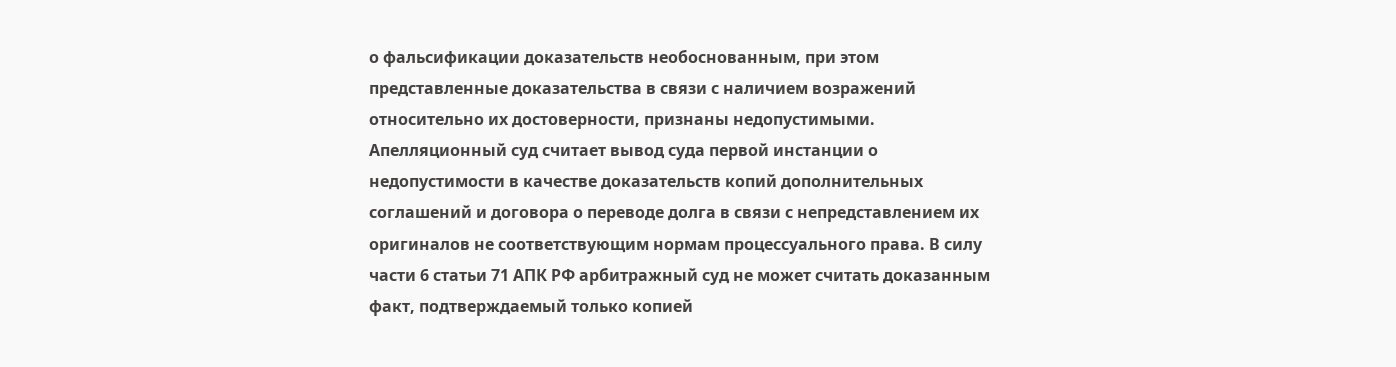о фальсификации доказательств необоснованным, при этом представленные доказательства в связи с наличием возражений относительно их достоверности, признаны недопустимыми. Апелляционный суд считает вывод суда первой инстанции о недопустимости в качестве доказательств копий дополнительных соглашений и договора о переводе долга в связи с непредставлением их оригиналов не соответствующим нормам процессуального права. В силу части 6 статьи 71 АПК РФ арбитражный суд не может считать доказанным факт, подтверждаемый только копией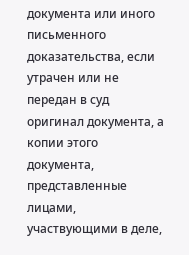документа или иного письменного доказательства, если утрачен или не передан в суд оригинал документа, а копии этого документа, представленные лицами, участвующими в деле,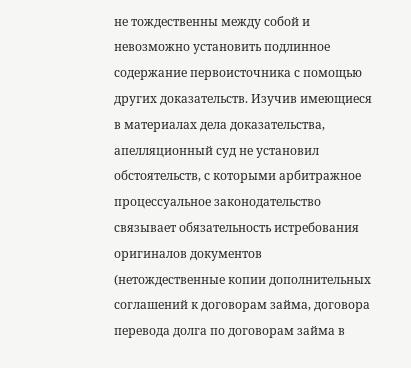не тождественны между собой и невозможно установить подлинное содержание первоисточника с помощью других доказательств. Изучив имеющиеся в материалах дела доказательства, апелляционный суд не установил обстоятельств, с которыми арбитражное процессуальное законодательство связывает обязательность истребования оригиналов документов (нетождественные копии дополнительных соглашений к договорам займа, договора перевода долга по договорам займа в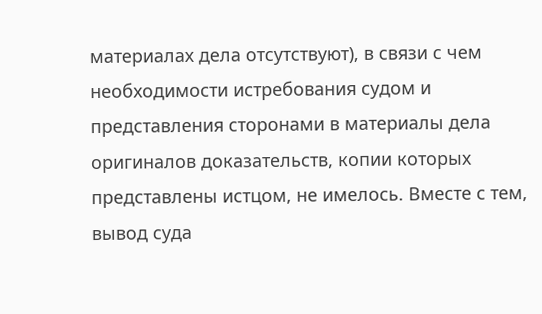материалах дела отсутствуют), в связи с чем необходимости истребования судом и представления сторонами в материалы дела оригиналов доказательств, копии которых представлены истцом, не имелось. Вместе с тем, вывод суда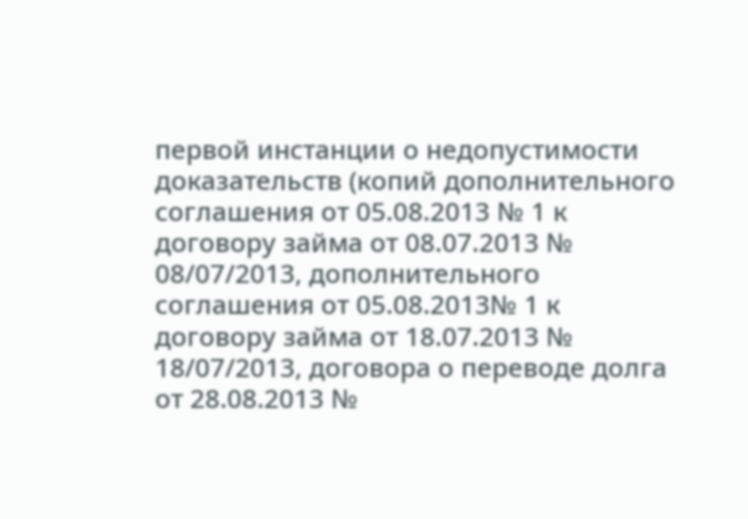первой инстанции о недопустимости доказательств (копий дополнительного соглашения от 05.08.2013 № 1 к договору займа от 08.07.2013 № 08/07/2013, дополнительного соглашения от 05.08.2013№ 1 к договору займа от 18.07.2013 № 18/07/2013, договора о переводе долга от 28.08.2013 №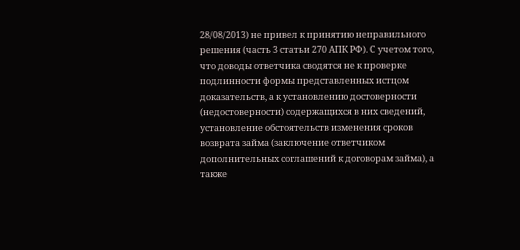28/08/2013) не привел к принятию неправильного решения (часть 3 статьи 270 АПК РФ). С учетом того, что доводы ответчика сводятся не к проверке подлинности формы представленных истцом доказательств, а к установлению достоверности (недостоверности) содержащихся в них сведений, установление обстоятельств изменения сроков возврата займа (заключение ответчиком дополнительных соглашений к договорам займа), а также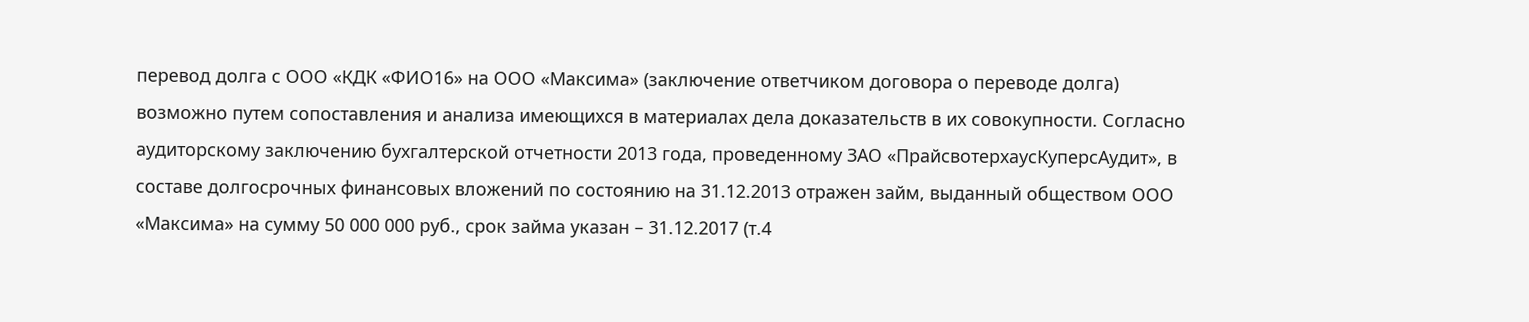перевод долга с ООО «КДК «ФИО16» на ООО «Максима» (заключение ответчиком договора о переводе долга) возможно путем сопоставления и анализа имеющихся в материалах дела доказательств в их совокупности. Согласно аудиторскому заключению бухгалтерской отчетности 2013 года, проведенному ЗАО «ПрайсвотерхаусКуперсАудит», в составе долгосрочных финансовых вложений по состоянию на 31.12.2013 отражен займ, выданный обществом ООО «Максима» на сумму 50 000 000 руб., срок займа указан – 31.12.2017 (т.4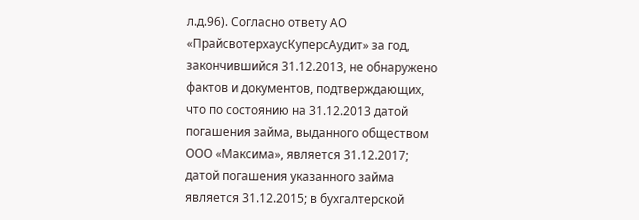л.д.96). Согласно ответу АО «ПрайсвотерхаусКуперсАудит» за год, закончившийся 31.12.2013, не обнаружено фактов и документов, подтверждающих, что по состоянию на 31.12.2013 датой погашения займа, выданного обществом ООО «Максима», является 31.12.2017; датой погашения указанного займа является 31.12.2015; в бухгалтерской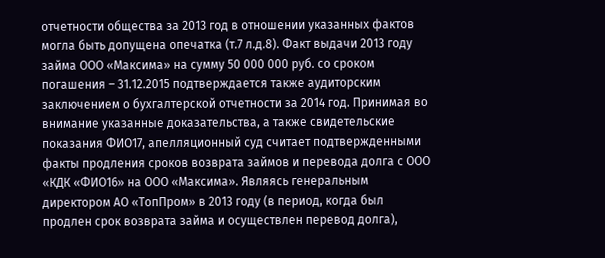отчетности общества за 2013 год в отношении указанных фактов могла быть допущена опечатка (т.7 л.д.8). Факт выдачи 2013 году займа ООО «Максима» на сумму 50 000 000 руб. со сроком погашения – 31.12.2015 подтверждается также аудиторским заключением о бухгалтерской отчетности за 2014 год. Принимая во внимание указанные доказательства, а также свидетельские показания ФИО17, апелляционный суд считает подтвержденными факты продления сроков возврата займов и перевода долга с ООО «КДК «ФИО16» на ООО «Максима». Являясь генеральным директором АО «ТопПром» в 2013 году (в период, когда был продлен срок возврата займа и осуществлен перевод долга),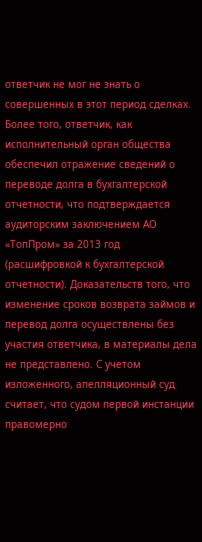ответчик не мог не знать о совершенных в этот период сделках. Более того, ответчик, как исполнительный орган общества обеспечил отражение сведений о переводе долга в бухгалтерской отчетности, что подтверждается аудиторским заключением АО «ТопПром» за 2013 год (расшифровкой к бухгалтерской отчетности). Доказательств того, что изменение сроков возврата займов и перевод долга осуществлены без участия ответчика, в материалы дела не представлено. С учетом изложенного, апелляционный суд считает, что судом первой инстанции правомерно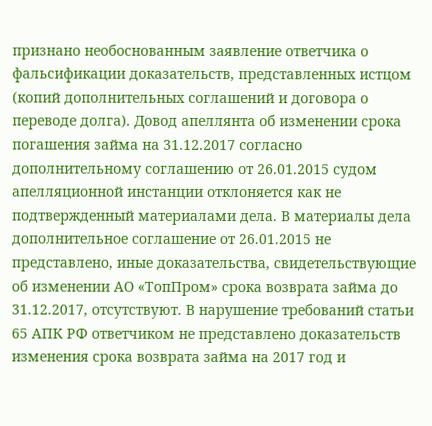признано необоснованным заявление ответчика о фальсификации доказательств, представленных истцом (копий дополнительных соглашений и договора о переводе долга). Довод апеллянта об изменении срока погашения займа на 31.12.2017 согласно дополнительному соглашению от 26.01.2015 судом апелляционной инстанции отклоняется как не подтвержденный материалами дела. В материалы дела дополнительное соглашение от 26.01.2015 не представлено, иные доказательства, свидетельствующие об изменении АО «ТопПром» срока возврата займа до 31.12.2017, отсутствуют. В нарушение требований статьи 65 АПК РФ ответчиком не представлено доказательств изменения срока возврата займа на 2017 год и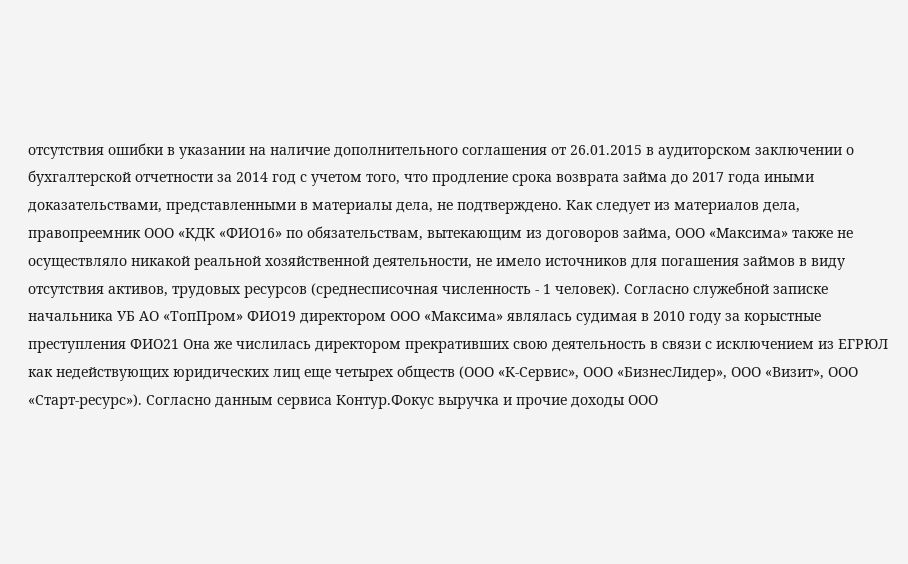отсутствия ошибки в указании на наличие дополнительного соглашения от 26.01.2015 в аудиторском заключении о бухгалтерской отчетности за 2014 год с учетом того, что продление срока возврата займа до 2017 года иными доказательствами, представленными в материалы дела, не подтверждено. Как следует из материалов дела, правопреемник ООО «КДК «ФИО16» по обязательствам, вытекающим из договоров займа, ООО «Максима» также не осуществляло никакой реальной хозяйственной деятельности, не имело источников для погашения займов в виду отсутствия активов, трудовых ресурсов (среднесписочная численность - 1 человек). Согласно служебной записке начальника УБ АО «ТопПром» ФИО19 директором ООО «Максима» являлась судимая в 2010 году за корыстные преступления ФИО21 Она же числилась директором прекративших свою деятельность в связи с исключением из ЕГРЮЛ как недействующих юридических лиц еще четырех обществ (ООО «К-Сервис», ООО «БизнесЛидер», ООО «Визит», ООО «Старт-ресурс»). Согласно данным сервиса Контур.Фокус выручка и прочие доходы ООО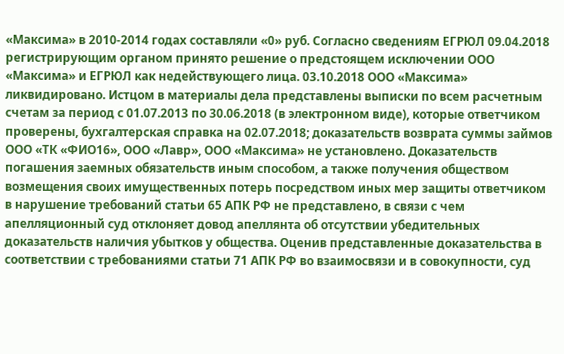«Максима» в 2010-2014 годах составляли «0» руб. Согласно сведениям ЕГРЮЛ 09.04.2018 регистрирующим органом принято решение о предстоящем исключении ООО «Максима» и ЕГРЮЛ как недействующего лица. 03.10.2018 ООО «Максима» ликвидировано. Истцом в материалы дела представлены выписки по всем расчетным счетам за период с 01.07.2013 по 30.06.2018 (в электронном виде), которые ответчиком проверены, бухгалтерская справка на 02.07.2018; доказательств возврата суммы займов ООО «ТК «ФИО16», ООО «Лавр», ООО «Максима» не установлено. Доказательств погашения заемных обязательств иным способом, а также получения обществом возмещения своих имущественных потерь посредством иных мер защиты ответчиком в нарушение требований статьи 65 АПК РФ не представлено, в связи с чем апелляционный суд отклоняет довод апеллянта об отсутствии убедительных доказательств наличия убытков у общества. Оценив представленные доказательства в соответствии с требованиями статьи 71 АПК РФ во взаимосвязи и в совокупности, суд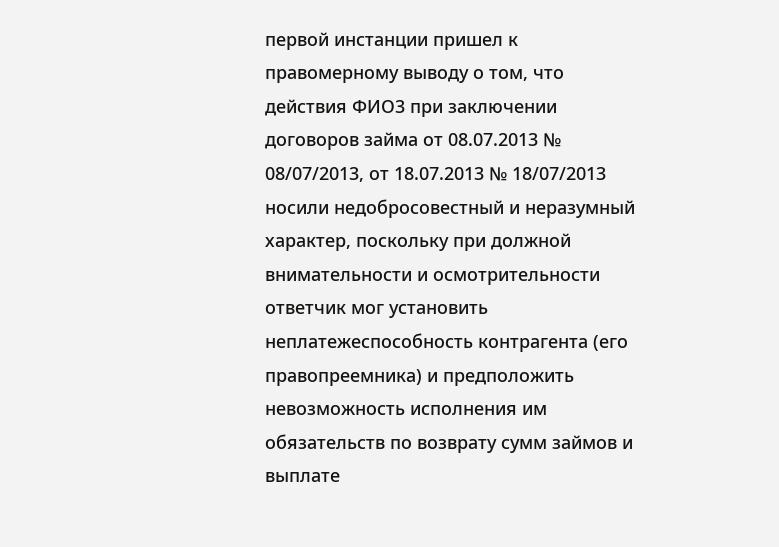первой инстанции пришел к правомерному выводу о том, что действия ФИО3 при заключении договоров займа от 08.07.2013 № 08/07/2013, от 18.07.2013 № 18/07/2013 носили недобросовестный и неразумный характер, поскольку при должной внимательности и осмотрительности ответчик мог установить неплатежеспособность контрагента (его правопреемника) и предположить невозможность исполнения им обязательств по возврату сумм займов и выплате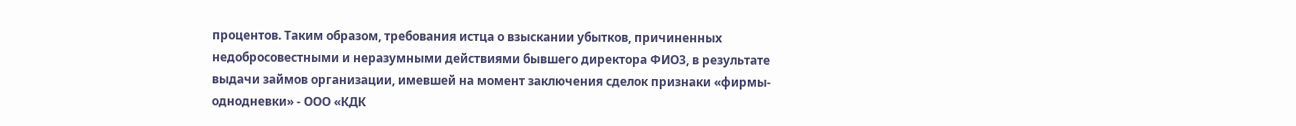процентов. Таким образом, требования истца о взыскании убытков, причиненных недобросовестными и неразумными действиями бывшего директора ФИО3, в результате выдачи займов организации, имевшей на момент заключения сделок признаки «фирмы-однодневки» - ООО «КДК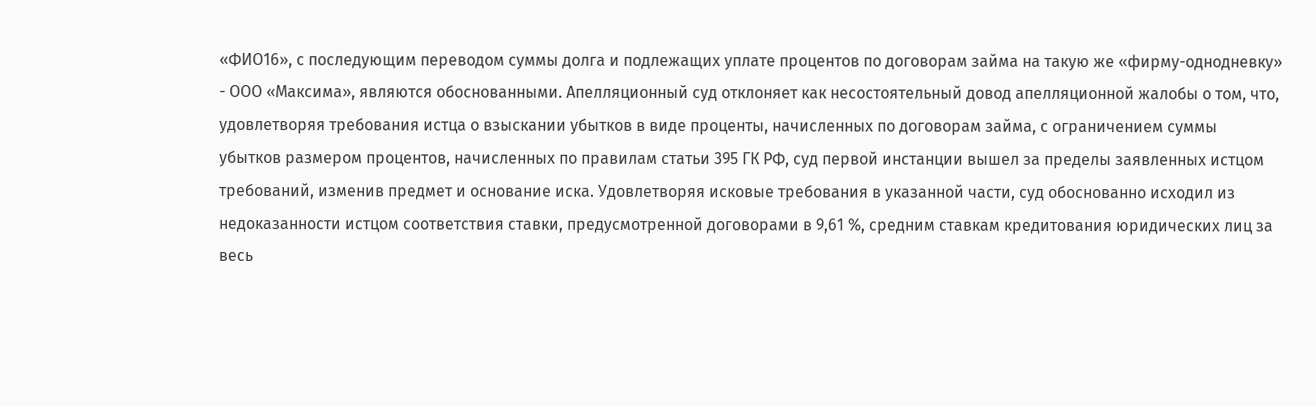«ФИО16», с последующим переводом суммы долга и подлежащих уплате процентов по договорам займа на такую же «фирму-однодневку» - ООО «Максима», являются обоснованными. Апелляционный суд отклоняет как несостоятельный довод апелляционной жалобы о том, что, удовлетворяя требования истца о взыскании убытков в виде проценты, начисленных по договорам займа, с ограничением суммы убытков размером процентов, начисленных по правилам статьи 395 ГК РФ, суд первой инстанции вышел за пределы заявленных истцом требований, изменив предмет и основание иска. Удовлетворяя исковые требования в указанной части, суд обоснованно исходил из недоказанности истцом соответствия ставки, предусмотренной договорами в 9,61 %, средним ставкам кредитования юридических лиц за весь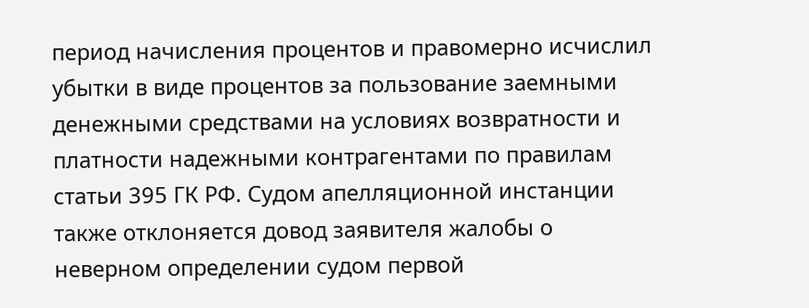период начисления процентов и правомерно исчислил убытки в виде процентов за пользование заемными денежными средствами на условиях возвратности и платности надежными контрагентами по правилам статьи 395 ГК РФ. Судом апелляционной инстанции также отклоняется довод заявителя жалобы о неверном определении судом первой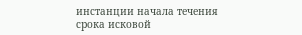инстанции начала течения срока исковой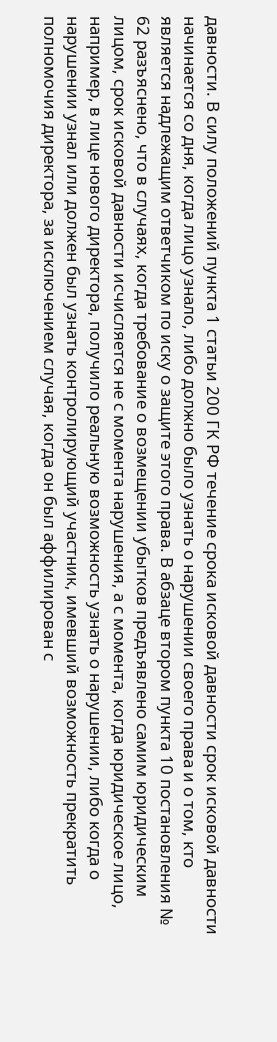давности. В силу положений пункта 1 статьи 200 ГК РФ течение срока исковой давности срок исковой давности начинается со дня, когда лицо узнало, либо должно было узнать о нарушении своего права и о том, кто является надлежащим ответчиком по иску о защите этого права. В абзаце втором пункта 10 постановления № 62 разъяснено, что в случаях, когда требование о возмещении убытков предъявлено самим юридическим лицом, срок исковой давности исчисляется не с момента нарушения, а с момента, когда юридическое лицо, например, в лице нового директора, получило реальную возможность узнать о нарушении, либо когда о нарушении узнал или должен был узнать контролирующий участник, имевший возможность прекратить полномочия директора, за исключением случая, когда он был аффилирован с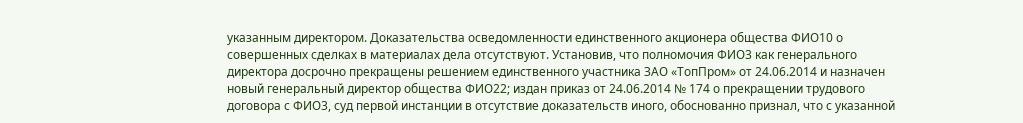указанным директором. Доказательства осведомленности единственного акционера общества ФИО10 о совершенных сделках в материалах дела отсутствуют. Установив, что полномочия ФИО3 как генерального директора досрочно прекращены решением единственного участника ЗАО «ТопПром» от 24.06.2014 и назначен новый генеральный директор общества ФИО22; издан приказ от 24.06.2014 № 174 о прекращении трудового договора с ФИО3, суд первой инстанции в отсутствие доказательств иного, обоснованно признал, что с указанной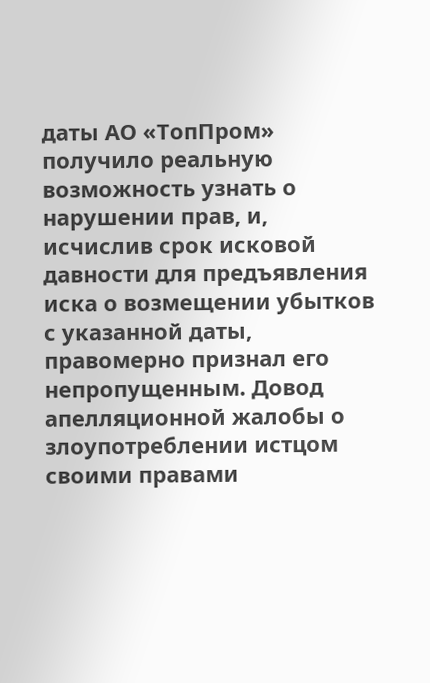даты АО «ТопПром» получило реальную возможность узнать о нарушении прав, и, исчислив срок исковой давности для предъявления иска о возмещении убытков с указанной даты, правомерно признал его непропущенным. Довод апелляционной жалобы о злоупотреблении истцом своими правами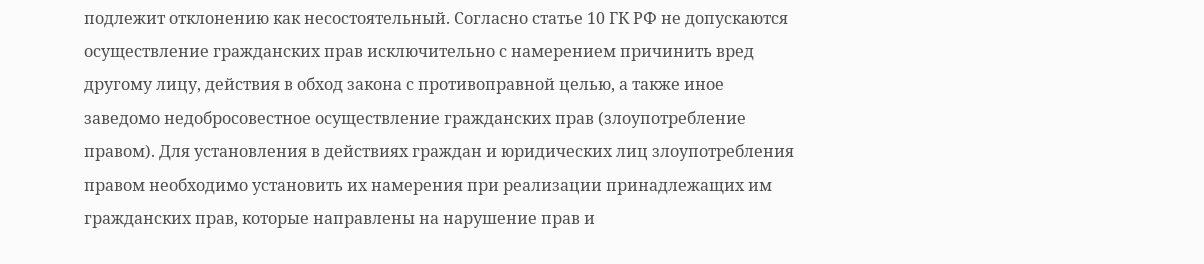подлежит отклонению как несостоятельный. Согласно статье 10 ГК РФ не допускаются осуществление гражданских прав исключительно с намерением причинить вред другому лицу, действия в обход закона с противоправной целью, а также иное заведомо недобросовестное осуществление гражданских прав (злоупотребление правом). Для установления в действиях граждан и юридических лиц злоупотребления правом необходимо установить их намерения при реализации принадлежащих им гражданских прав, которые направлены на нарушение прав и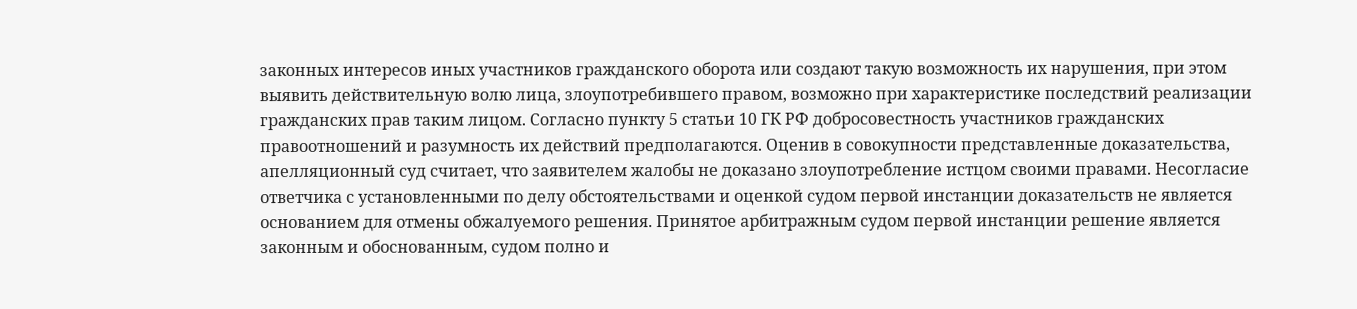законных интересов иных участников гражданского оборота или создают такую возможность их нарушения, при этом выявить действительную волю лица, злоупотребившего правом, возможно при характеристике последствий реализации гражданских прав таким лицом. Согласно пункту 5 статьи 10 ГК РФ добросовестность участников гражданских правоотношений и разумность их действий предполагаются. Оценив в совокупности представленные доказательства, апелляционный суд считает, что заявителем жалобы не доказано злоупотребление истцом своими правами. Несогласие ответчика с установленными по делу обстоятельствами и оценкой судом первой инстанции доказательств не является основанием для отмены обжалуемого решения. Принятое арбитражным судом первой инстанции решение является законным и обоснованным, судом полно и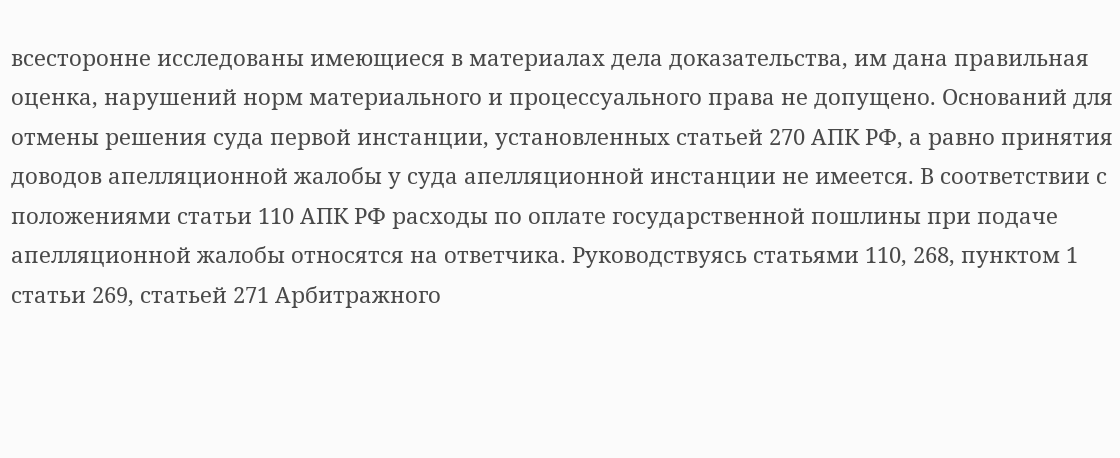всесторонне исследованы имеющиеся в материалах дела доказательства, им дана правильная оценка, нарушений норм материального и процессуального права не допущено. Оснований для отмены решения суда первой инстанции, установленных статьей 270 АПК РФ, а равно принятия доводов апелляционной жалобы у суда апелляционной инстанции не имеется. В соответствии с положениями статьи 110 АПК РФ расходы по оплате государственной пошлины при подаче апелляционной жалобы относятся на ответчика. Руководствуясь статьями 110, 268, пунктом 1 статьи 269, статьей 271 Арбитражного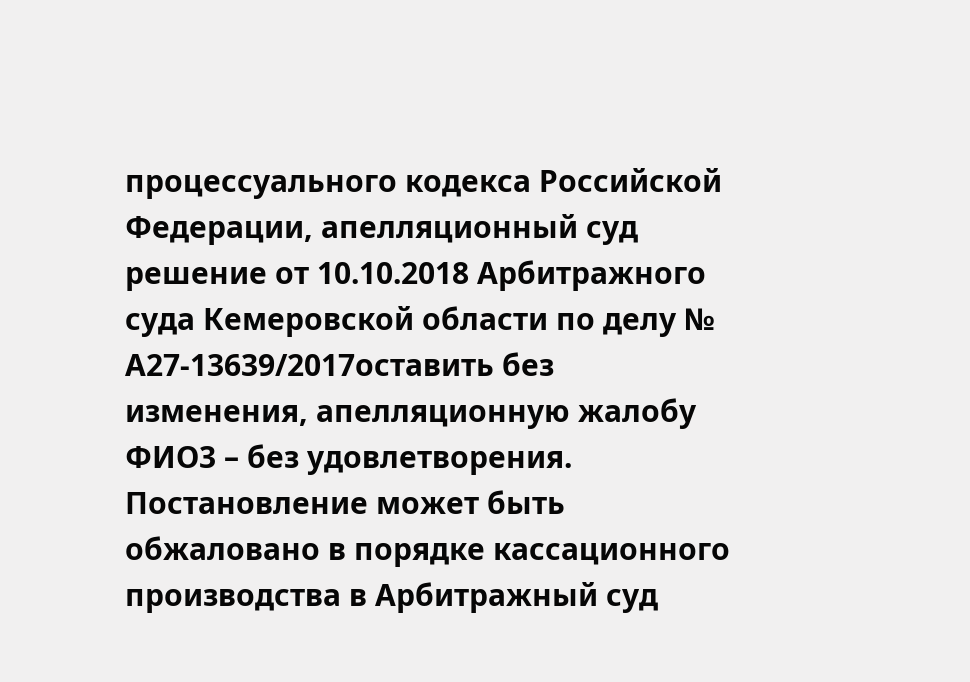процессуального кодекса Российской Федерации, апелляционный суд решение от 10.10.2018 Арбитражного суда Кемеровской области по делу № А27-13639/2017оставить без изменения, апелляционную жалобу ФИО3 – без удовлетворения. Постановление может быть обжаловано в порядке кассационного производства в Арбитражный суд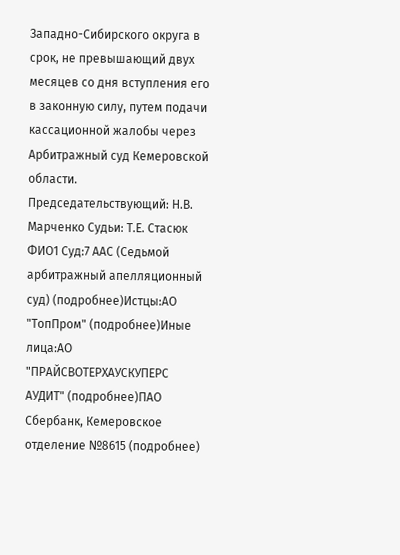Западно-Сибирского округа в срок, не превышающий двух месяцев со дня вступления его в законную силу, путем подачи кассационной жалобы через Арбитражный суд Кемеровской области. Председательствующий: Н.В. Марченко Судьи: Т.Е. Стасюк ФИО1 Суд:7 ААС (Седьмой арбитражный апелляционный суд) (подробнее)Истцы:АО "ТопПром" (подробнее)Иные лица:АО "ПРАЙСВОТЕРХАУСКУПЕРС АУДИТ" (подробнее)ПАО Сбербанк, Кемеровское отделение №8615 (подробнее)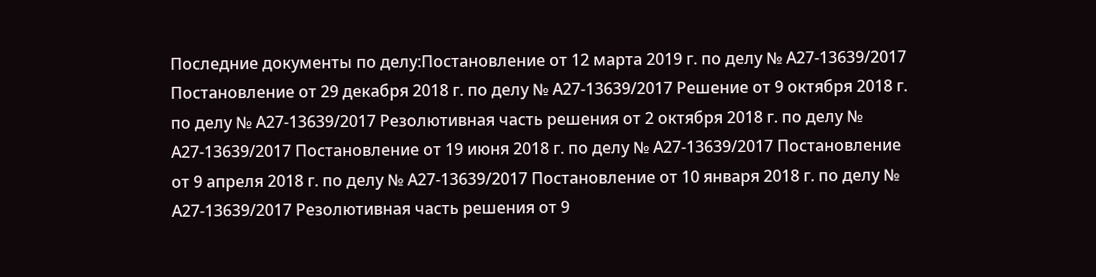Последние документы по делу:Постановление от 12 марта 2019 г. по делу № А27-13639/2017 Постановление от 29 декабря 2018 г. по делу № А27-13639/2017 Решение от 9 октября 2018 г. по делу № А27-13639/2017 Резолютивная часть решения от 2 октября 2018 г. по делу № А27-13639/2017 Постановление от 19 июня 2018 г. по делу № А27-13639/2017 Постановление от 9 апреля 2018 г. по делу № А27-13639/2017 Постановление от 10 января 2018 г. по делу № А27-13639/2017 Резолютивная часть решения от 9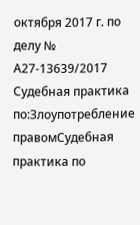октября 2017 г. по делу № А27-13639/2017 Судебная практика по:Злоупотребление правомСудебная практика по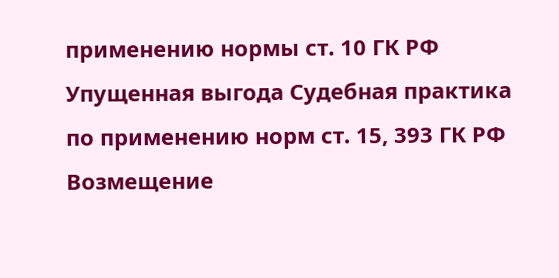применению нормы ст. 10 ГК РФ Упущенная выгода Судебная практика по применению норм ст. 15, 393 ГК РФ Возмещение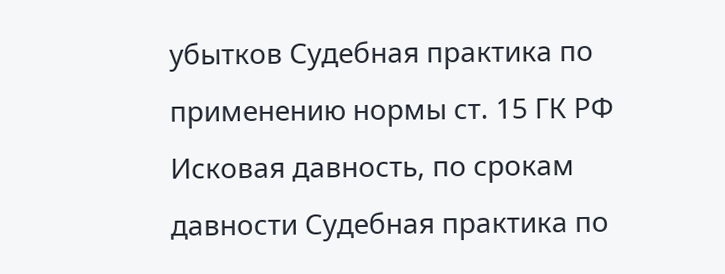убытков Судебная практика по применению нормы ст. 15 ГК РФ Исковая давность, по срокам давности Судебная практика по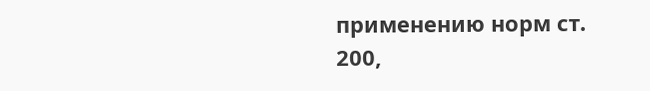применению норм ст. 200,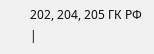202, 204, 205 ГК РФ |